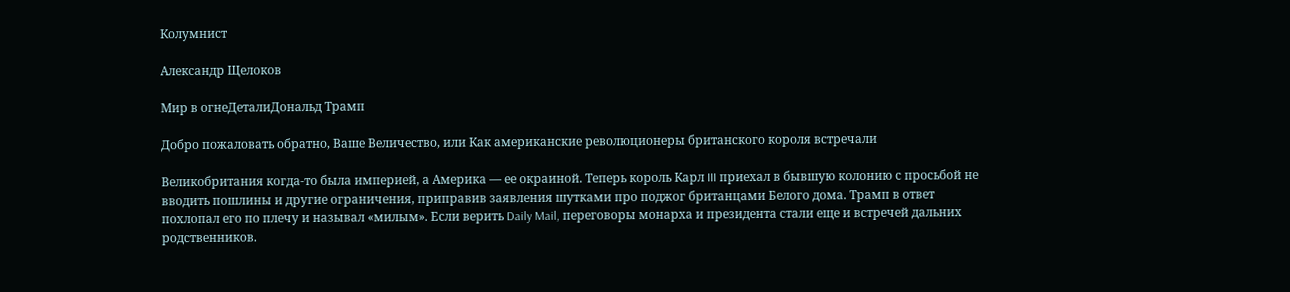Колумнист

Александр Щелоков

Мир в огнеДеталиДональд Трамп

Добро пожаловать обратно, Ваше Величество, или Как американские революционеры британского короля встречали

Великобритания когда-то была империей, а Америка — ее окраиной. Теперь король Карл III приехал в бывшую колонию с просьбой не вводить пошлины и другие ограничения, приправив заявления шутками про поджог британцами Белого дома. Трамп в ответ похлопал его по плечу и называл «милым». Если верить Daily Mail, переговоры монарха и президента стали еще и встречей дальних родственников.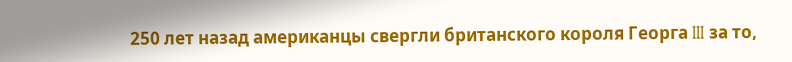250 лет назад американцы свергли британского короля Георга III за то,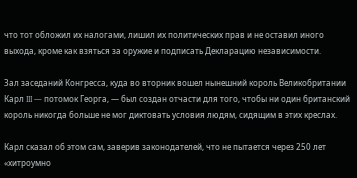что тот обложил их налогами, лишил их политических прав и не оставил иного выхода, кроме как взяться за оружие и подписать Декларацию независимости.

Зал заседаний Конгресса, куда во вторник вошел нынешний король Великобритании Карл III — потомок Георга, — был создан отчасти для того, чтобы ни один британский король никогда больше не мог диктовать условия людям, сидящим в этих креслах.

Карл сказал об этом сам, заверив законодателей, что не пытается через 250 лет «хитроумно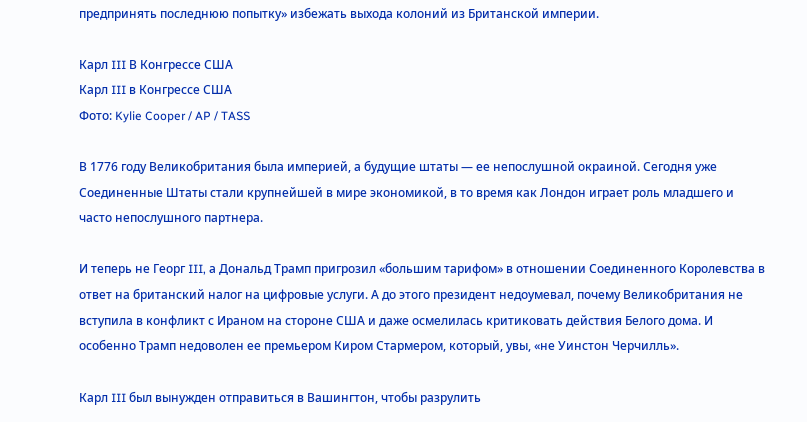предпринять последнюю попытку» избежать выхода колоний из Британской империи.

Карл III В Конгрессе США
Карл III в Конгрессе США
Фото: Kylie Cooper / AP / TASS

В 1776 году Великобритания была империей, а будущие штаты — ее непослушной окраиной. Сегодня уже Соединенные Штаты стали крупнейшей в мире экономикой, в то время как Лондон играет роль младшего и часто непослушного партнера.

И теперь не Георг III, а Дональд Трамп пригрозил «большим тарифом» в отношении Соединенного Королевства в ответ на британский налог на цифровые услуги. А до этого президент недоумевал, почему Великобритания не вступила в конфликт с Ираном на стороне США и даже осмелилась критиковать действия Белого дома. И особенно Трамп недоволен ее премьером Киром Стармером, который, увы, «не Уинстон Черчилль».

Карл III был вынужден отправиться в Вашингтон, чтобы разрулить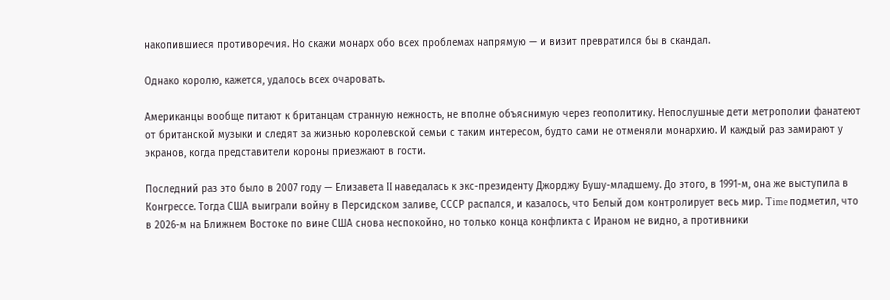накопившиеся противоречия. Но скажи монарх обо всех проблемах напрямую — и визит превратился бы в скандал.

Однако королю, кажется, удалось всех очаровать.

Американцы вообще питают к британцам странную нежность, не вполне объяснимую через геополитику. Непослушные дети метрополии фанатеют от британской музыки и следят за жизнью королевской семьи с таким интересом, будто сами не отменяли монархию. И каждый раз замирают у экранов, когда представители короны приезжают в гости.

Последний раз это было в 2007 году — Елизавета II наведалась к экс-президенту Джорджу Бушу-младшему. До этого, в 1991-м, она же выступила в Конгрессе. Тогда США выиграли войну в Персидском заливе, СССР распался, и казалось, что Белый дом контролирует весь мир. Time подметил, что в 2026-м на Ближнем Востоке по вине США снова неспокойно, но только конца конфликта с Ираном не видно, а противники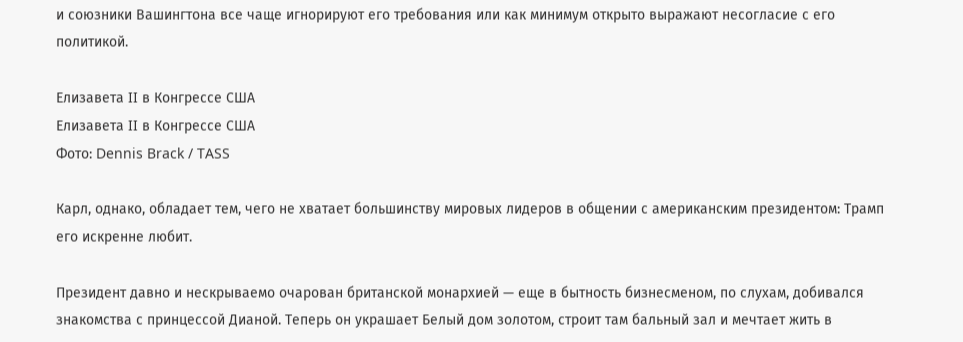и союзники Вашингтона все чаще игнорируют его требования или как минимум открыто выражают несогласие с его политикой.

Елизавета II в Конгрессе США
Елизавета II в Конгрессе США
Фото: Dennis Brack / TASS

Карл, однако, обладает тем, чего не хватает большинству мировых лидеров в общении с американским президентом: Трамп его искренне любит.

Президент давно и нескрываемо очарован британской монархией — еще в бытность бизнесменом, по слухам, добивался знакомства с принцессой Дианой. Теперь он украшает Белый дом золотом, строит там бальный зал и мечтает жить в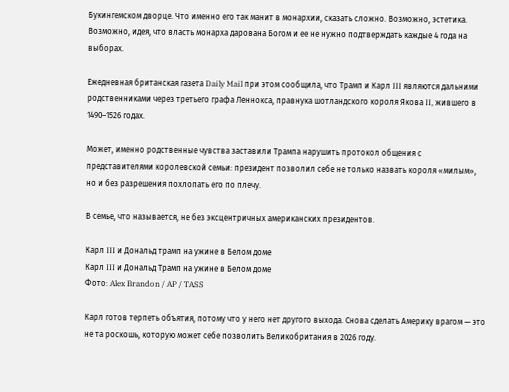Букингемском дворце. Что именно его так манит в монархии, сказать сложно. Возможно, эстетика. Возможно, идея, что власть монарха дарована Богом и ее не нужно подтверждать каждые 4 года на выборах.

Ежедневная британская газета Daily Mail при этом сообщила, что Трамп и Карл III являются дальними родственниками через третьего графа Леннокса, правнука шотландского короля Якова II, жившего в 1490–1526 годах.

Может, именно родственные чувства заставили Трампа нарушить протокол общения с представителями королевской семьи: президент позволил себе не только назвать короля «милым», но и без разрешения похлопать его по плечу.

В семье, что называется, не без эксцентричных американских президентов.

Карл III и Дональд трамп на ужине в Белом доме
Карл III и Дональд Трамп на ужине в Белом доме
Фото: Alex Brandon / AP / TASS

Карл готов терпеть объятия, потому что у него нет другого выхода. Снова сделать Америку врагом — это не та роскошь, которую может себе позволить Великобритания в 2026 году.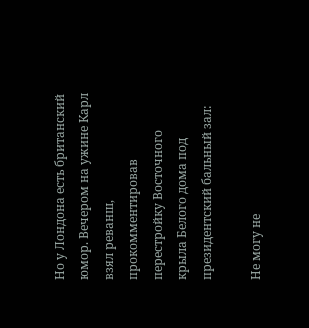Но у Лондона есть британский юмор. Вечером на ужине Карл взял реванш, прокомментировав перестройку Восточного крыла Белого дома под президентский бальный зал:

Не могу не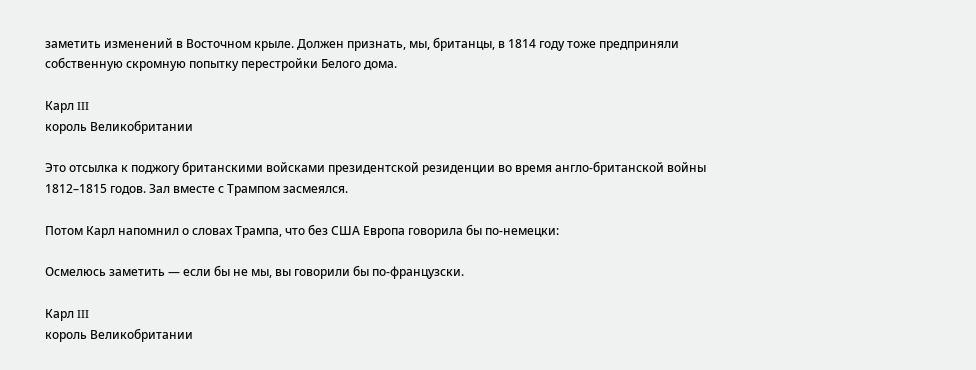заметить изменений в Восточном крыле. Должен признать, мы, британцы, в 1814 году тоже предприняли собственную скромную попытку перестройки Белого дома.

Карл III
король Великобритании

Это отсылка к поджогу британскими войсками президентской резиденции во время англо-британской войны 1812–1815 годов. Зал вместе с Трампом засмеялся.

Потом Карл напомнил о словах Трампа, что без США Европа говорила бы по-немецки:

Осмелюсь заметить — если бы не мы, вы говорили бы по-французски.

Карл III
король Великобритании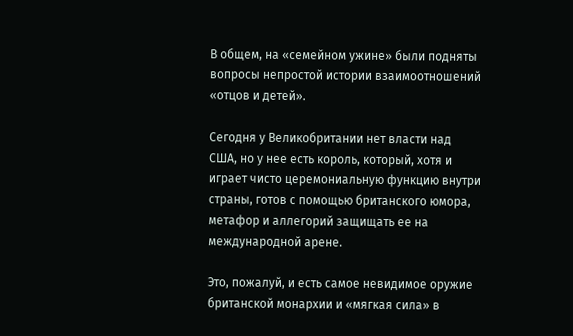В общем, на «семейном ужине» были подняты вопросы непростой истории взаимоотношений «отцов и детей».

Сегодня у Великобритании нет власти над США, но у нее есть король, который, хотя и играет чисто церемониальную функцию внутри страны, готов с помощью британского юмора, метафор и аллегорий защищать ее на международной арене.

Это, пожалуй, и есть самое невидимое оружие британской монархии и «мягкая сила» в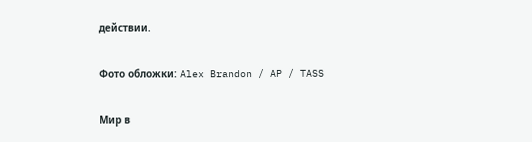действии.

Фото обложки: Alex Brandon / AP / TASS

Мир в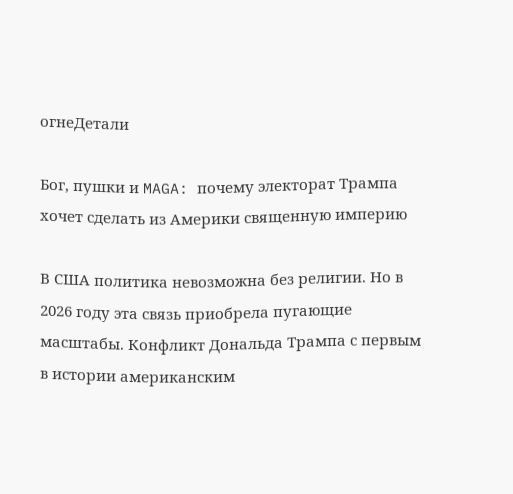огнеДетали

Бог, пушки и MAGA: почему электорат Трампа хочет сделать из Америки священную империю

В США политика невозможна без религии. Но в 2026 году эта связь приобрела пугающие масштабы. Конфликт Дональда Трампа с первым в истории американским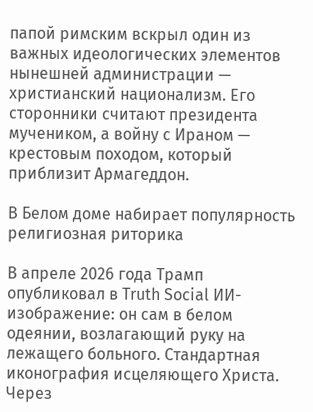папой римским вскрыл один из важных идеологических элементов нынешней администрации — христианский национализм. Его сторонники считают президента мучеником, а войну с Ираном — крестовым походом, который приблизит Армагеддон.

В Белом доме набирает популярность религиозная риторика

В апреле 2026 года Трамп опубликовал в Truth Social ИИ-изображение: он сам в белом одеянии, возлагающий руку на лежащего больного. Стандартная иконография исцеляющего Христа. Через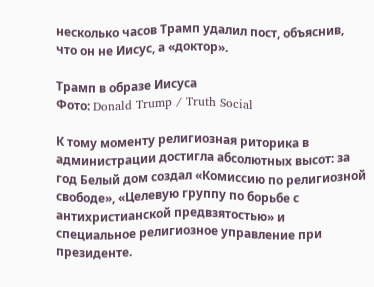несколько часов Трамп удалил пост, объяснив, что он не Иисус, а «доктор».

Трамп в образе Иисуса
Фото: Donald Trump / Truth Social

К тому моменту религиозная риторика в администрации достигла абсолютных высот: за год Белый дом создал «Комиссию по религиозной свободе», «Целевую группу по борьбе с антихристианской предвзятостью» и специальное религиозное управление при президенте.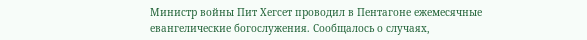Министр войны Пит Хегсет проводил в Пентагоне ежемесячные евангелические богослужения. Сообщалось о случаях,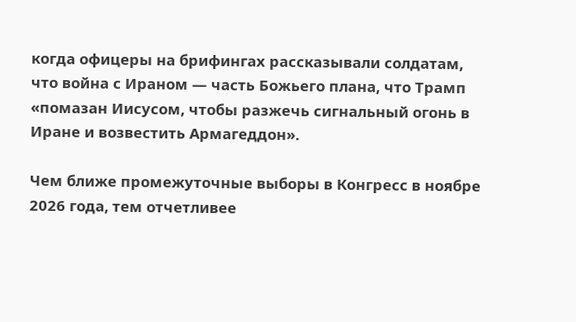когда офицеры на брифингах рассказывали солдатам, что война с Ираном — часть Божьего плана, что Трамп «помазан Иисусом, чтобы разжечь сигнальный огонь в Иране и возвестить Армагеддон».

Чем ближе промежуточные выборы в Конгресс в ноябре 2026 года, тем отчетливее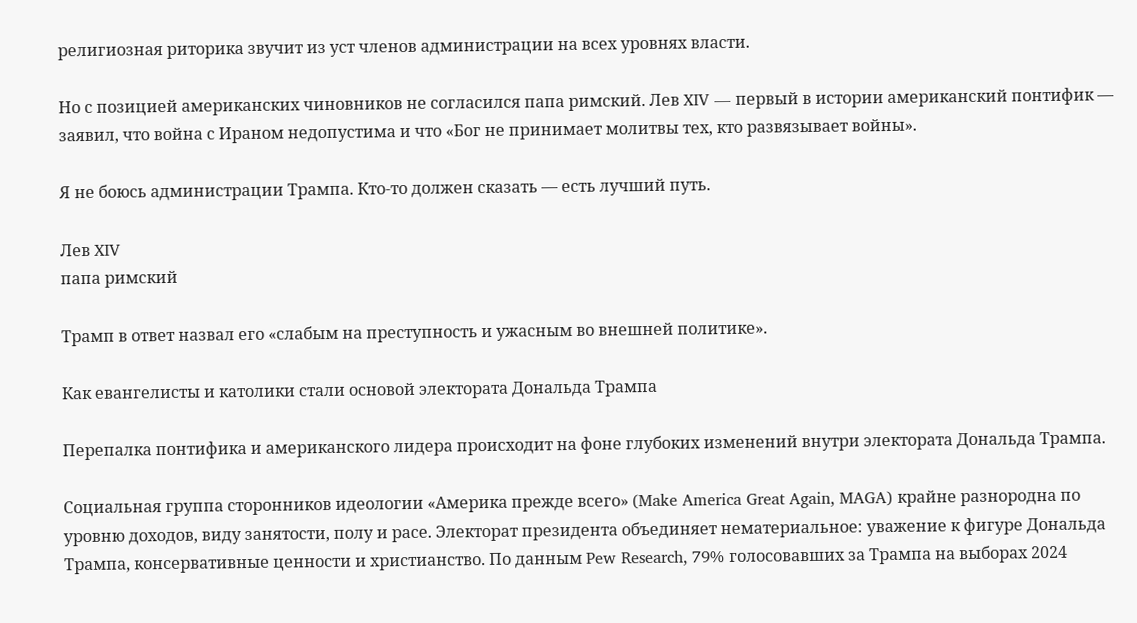религиозная риторика звучит из уст членов администрации на всех уровнях власти.

Но с позицией американских чиновников не согласился папа римский. Лев XIV — первый в истории американский понтифик — заявил, что война с Ираном недопустима и что «Бог не принимает молитвы тех, кто развязывает войны».

Я не боюсь администрации Трампа. Кто-то должен сказать — есть лучший путь.

Лев XIV
папа римский

Трамп в ответ назвал его «слабым на преступность и ужасным во внешней политике».

Как евангелисты и католики стали основой электората Дональда Трампа

Перепалка понтифика и американского лидера происходит на фоне глубоких изменений внутри электората Дональда Трампа.

Социальная группа сторонников идеологии «Америка прежде всего» (Make America Great Again, MAGA) крайне разнородна по уровню доходов, виду занятости, полу и расе. Электорат президента объединяет нематериальное: уважение к фигуре Дональда Трампа, консервативные ценности и христианство. По данным Pew Research, 79% голосовавших за Трампа на выборах 2024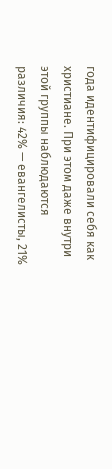года идентифицировали себя как христиане. При этом даже внутри этой группы наблюдаются различия: 42% — евангелисты, 21%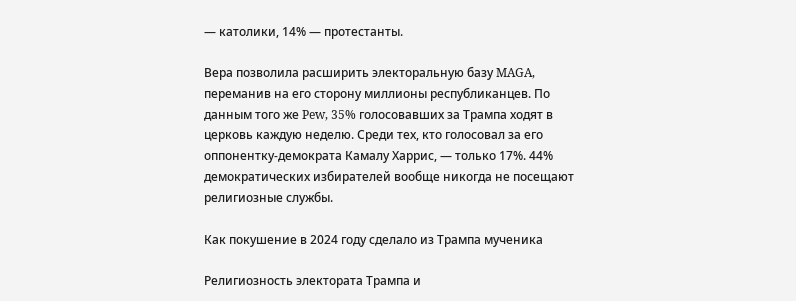— католики, 14% — протестанты.

Вера позволила расширить электоральную базу MAGA, переманив на его сторону миллионы республиканцев. По данным того же Pew, 35% голосовавших за Трампа ходят в церковь каждую неделю. Среди тех, кто голосовал за его оппонентку-демократа Камалу Харрис, — только 17%. 44% демократических избирателей вообще никогда не посещают религиозные службы.

Как покушение в 2024 году сделало из Трампа мученика

Религиозность электората Трампа и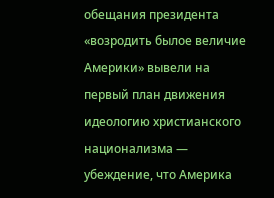обещания президента «возродить былое величие Америки» вывели на первый план движения идеологию христианского национализма — убеждение, что Америка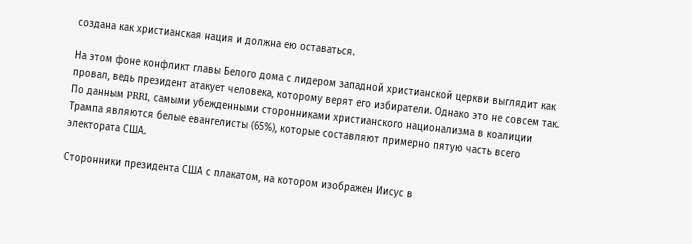создана как христианская нация и должна ею оставаться.

На этом фоне конфликт главы Белого дома с лидером западной христианской церкви выглядит как провал, ведь президент атакует человека, которому верят его избиратели. Однако это не совсем так. По данным PRRI, самыми убежденными сторонниками христианского национализма в коалиции Трампа являются белые евангелисты (65%), которые составляют примерно пятую часть всего электората США.

Сторонники президента США с плакатом, на котором изображен Иисус в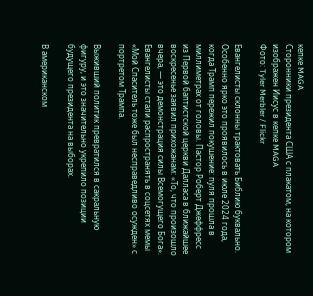кепке MAGA
Сторонники президента США с плакатом, на котором изображен Иисус в кепке MAGA
Фото: Tyler Merbler / Flickr

Евангелисты склонны трактовать Библию буквально. Особенно ярко это проявилось в июле 2024 года, когда Трамп пережил покушение: пуля прошла в миллиметрах от головы. Пастор Роберт Джеффресс из Первой баптистской церкви Далласа в ближайшее воскресенье заявил прихожанам: «То, что произошло вчера, — это демонстрация силы Всемогущего Бога». Евангелисты стали распространять в соцсетях мемы «Мой Спаситель тоже был несправедливо осужден» с портретом Трампа.

Выживший политик превратился в сакральную фигуру, и это значительно укрепило позиции будущего президента на выборах.

В американском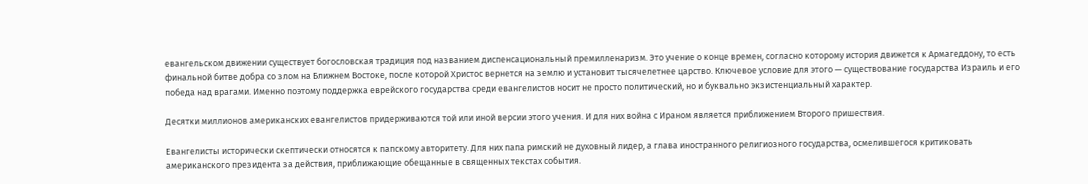евангельском движении существует богословская традиция под названием диспенсациональный премилленаризм. Это учение о конце времен, согласно которому история движется к Армагеддону, то есть финальной битве добра со злом на Ближнем Востоке, после которой Христос вернется на землю и установит тысячелетнее царство. Ключевое условие для этого — существование государства Израиль и его победа над врагами. Именно поэтому поддержка еврейского государства среди евангелистов носит не просто политический, но и буквально экзистенциальный характер.

Десятки миллионов американских евангелистов придерживаются той или иной версии этого учения. И для них война с Ираном является приближением Второго пришествия.

Евангелисты исторически скептически относятся к папскому авторитету. Для них папа римский не духовный лидер, а глава иностранного религиозного государства, осмелившегося критиковать американского президента за действия, приближающие обещанные в священных текстах события.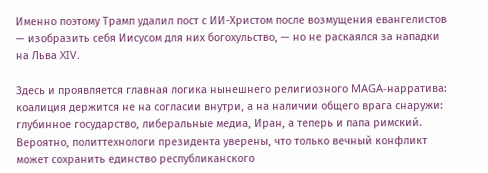Именно поэтому Трамп удалил пост с ИИ-Христом после возмущения евангелистов — изобразить себя Иисусом для них богохульство, — но не раскаялся за нападки на Льва XIV.

Здесь и проявляется главная логика нынешнего религиозного MAGA-нарратива: коалиция держится не на согласии внутри, а на наличии общего врага снаружи: глубинное государство, либеральные медиа, Иран, а теперь и папа римский. Вероятно, политтехнологи президента уверены, что только вечный конфликт может сохранить единство республиканского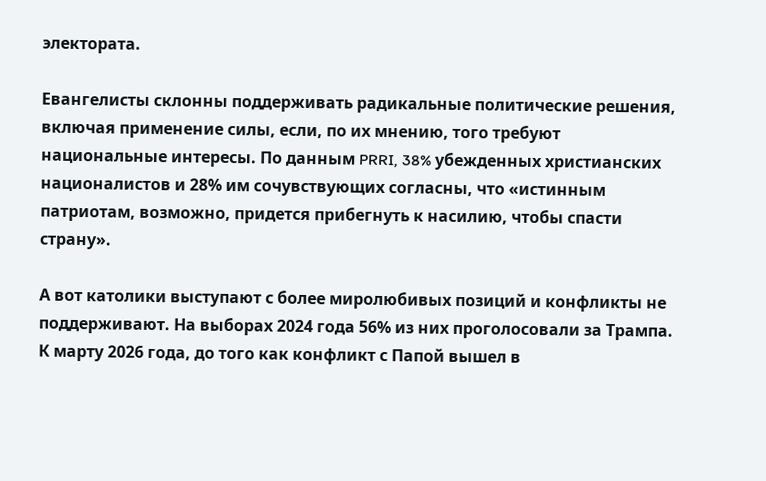электората.

Евангелисты склонны поддерживать радикальные политические решения, включая применение силы, если, по их мнению, того требуют национальные интересы. По данным PRRI, 38% убежденных христианских националистов и 28% им сочувствующих согласны, что «истинным патриотам, возможно, придется прибегнуть к насилию, чтобы спасти страну».

А вот католики выступают с более миролюбивых позиций и конфликты не поддерживают. На выборах 2024 года 56% из них проголосовали за Трампа. К марту 2026 года, до того как конфликт с Папой вышел в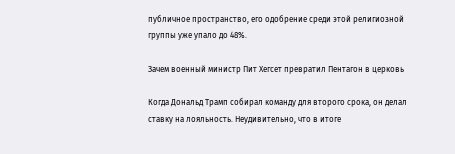публичное пространство, его одобрение среди этой религиозной группы уже упало до 48%.

Зачем военный министр Пит Хегсет превратил Пентагон в церковь

Когда Дональд Трамп собирал команду для второго срока, он делал ставку на лояльность. Неудивительно, что в итоге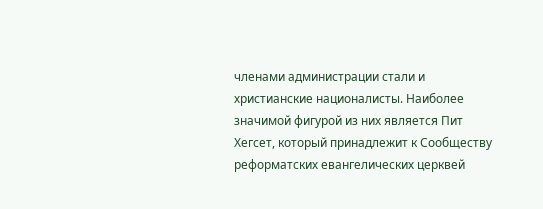членами администрации стали и христианские националисты. Наиболее значимой фигурой из них является Пит Хегсет, который принадлежит к Сообществу реформатских евангелических церквей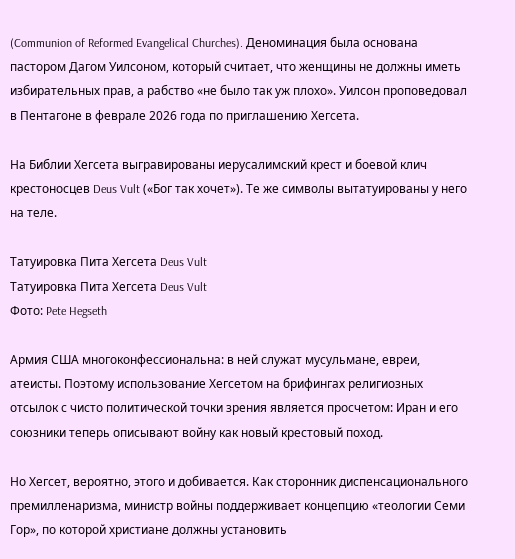(Communion of Reformed Evangelical Churches). Деноминация была основана пастором Дагом Уилсоном, который считает, что женщины не должны иметь избирательных прав, а рабство «не было так уж плохо». Уилсон проповедовал в Пентагоне в феврале 2026 года по приглашению Хегсета.

На Библии Хегсета выгравированы иерусалимский крест и боевой клич крестоносцев Deus Vult («Бог так хочет»). Те же символы вытатуированы у него на теле.

Татуировка Пита Хегсета Deus Vult
Татуировка Пита Хегсета Deus Vult
Фото: Pete Hegseth

Армия США многоконфессиональна: в ней служат мусульмане, евреи, атеисты. Поэтому использование Хегсетом на брифингах религиозных отсылок с чисто политической точки зрения является просчетом: Иран и его союзники теперь описывают войну как новый крестовый поход.

Но Хегсет, вероятно, этого и добивается. Как сторонник диспенсационального премилленаризма, министр войны поддерживает концепцию «теологии Семи Гор», по которой христиане должны установить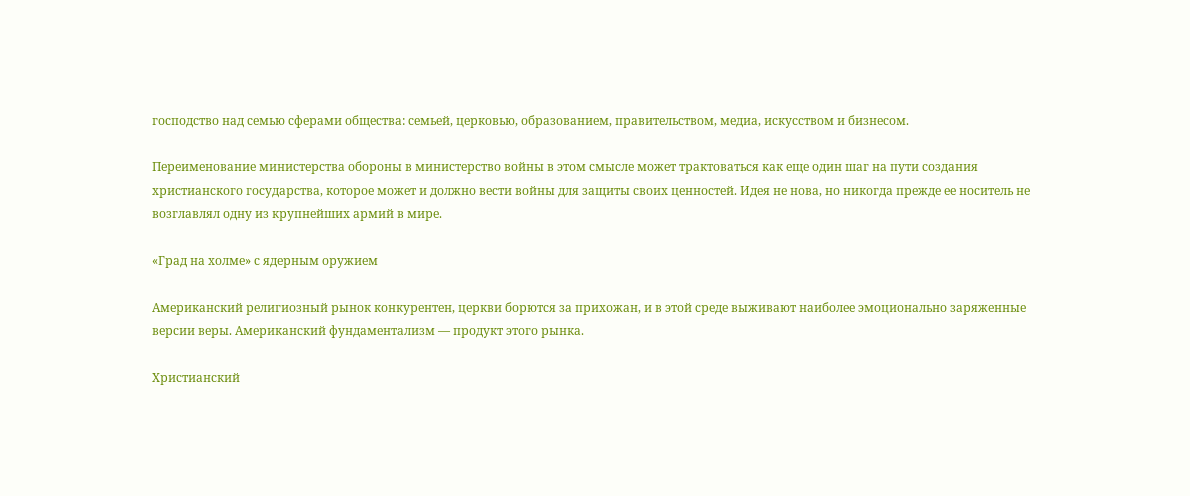господство над семью сферами общества: семьей, церковью, образованием, правительством, медиа, искусством и бизнесом.

Переименование министерства обороны в министерство войны в этом смысле может трактоваться как еще один шаг на пути создания христианского государства, которое может и должно вести войны для защиты своих ценностей. Идея не нова, но никогда прежде ее носитель не возглавлял одну из крупнейших армий в мире.

«Град на холме» с ядерным оружием

Американский религиозный рынок конкурентен, церкви борются за прихожан, и в этой среде выживают наиболее эмоционально заряженные версии веры. Американский фундаментализм — продукт этого рынка.

Христианский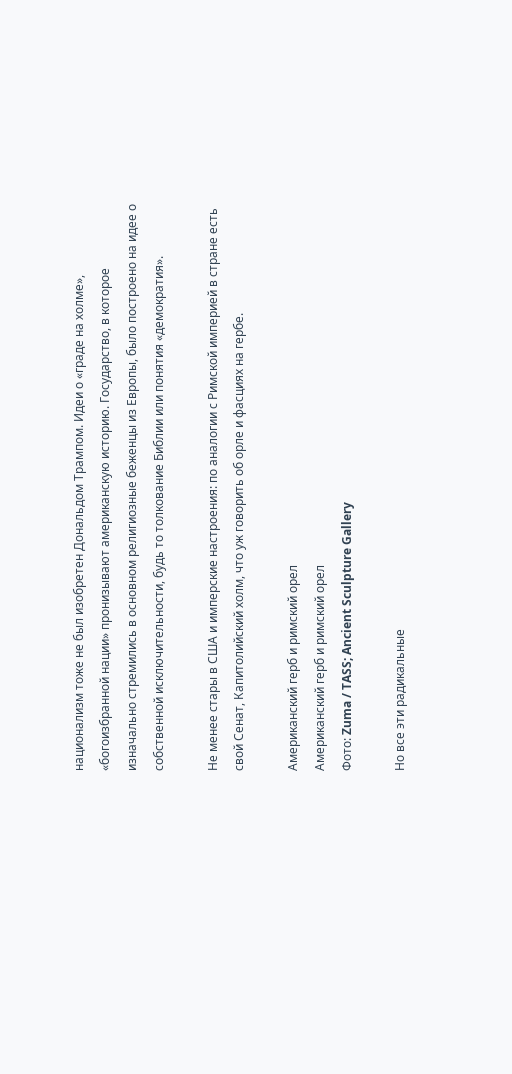национализм тоже не был изобретен Дональдом Трампом. Идеи о «граде на холме», «богоизбранной нации» пронизывают американскую историю. Государство, в которое изначально стремились в основном религиозные беженцы из Европы, было построено на идее о собственной исключительности, будь то толкование Библии или понятия «демократия».

Не менее стары в США и имперские настроения: по аналогии с Римской империей в стране есть свой Сенат, Капитолийский холм, что уж говорить об орле и фасциях на гербе.

Американский герб и римский орел
Американский герб и римский орел
Фото: Zuma / TASS; Ancient Sculpture Gallery

Но все эти радикальные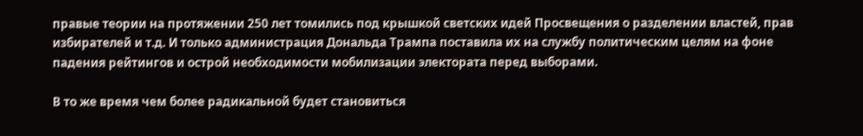правые теории на протяжении 250 лет томились под крышкой светских идей Просвещения о разделении властей, прав избирателей и т.д. И только администрация Дональда Трампа поставила их на службу политическим целям на фоне падения рейтингов и острой необходимости мобилизации электората перед выборами.

В то же время чем более радикальной будет становиться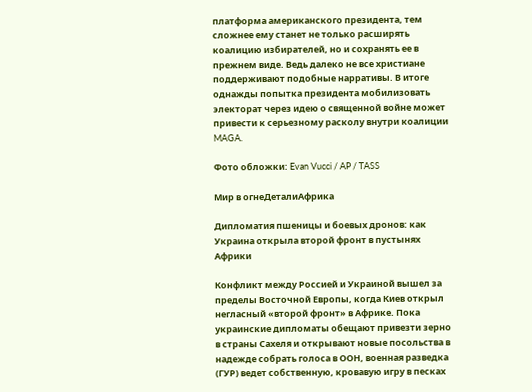платформа американского президента, тем сложнее ему станет не только расширять коалицию избирателей, но и сохранять ее в прежнем виде. Ведь далеко не все христиане поддерживают подобные нарративы. В итоге однажды попытка президента мобилизовать электорат через идею о священной войне может привести к серьезному расколу внутри коалиции MAGA.

Фото обложки: Evan Vucci / AP / TASS

Мир в огнеДеталиАфрика

Дипломатия пшеницы и боевых дронов: как Украина открыла второй фронт в пустынях Африки

Конфликт между Россией и Украиной вышел за пределы Восточной Европы, когда Киев открыл негласный «второй фронт» в Африке. Пока украинские дипломаты обещают привезти зерно в страны Сахеля и открывают новые посольства в надежде собрать голоса в ООН, военная разведка (ГУР) ведет собственную, кровавую игру в песках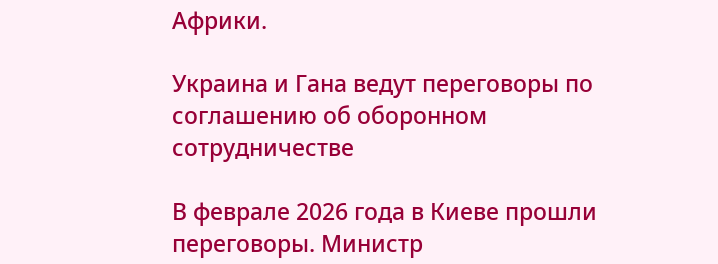Африки.

Украина и Гана ведут переговоры по соглашению об оборонном сотрудничестве

В феврале 2026 года в Киеве прошли переговоры. Министр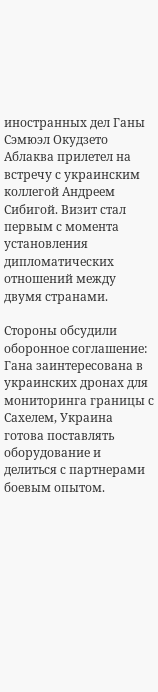иностранных дел Ганы Сэмюэл Окудзето Аблаква прилетел на встречу с украинским коллегой Андреем Сибигой. Визит стал первым с момента установления дипломатических отношений между двумя странами.

Стороны обсудили оборонное соглашение: Гана заинтересована в украинских дронах для мониторинга границы с Сахелем, Украина готова поставлять оборудование и делиться с партнерами боевым опытом.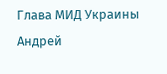Глава МИД Украины Андрей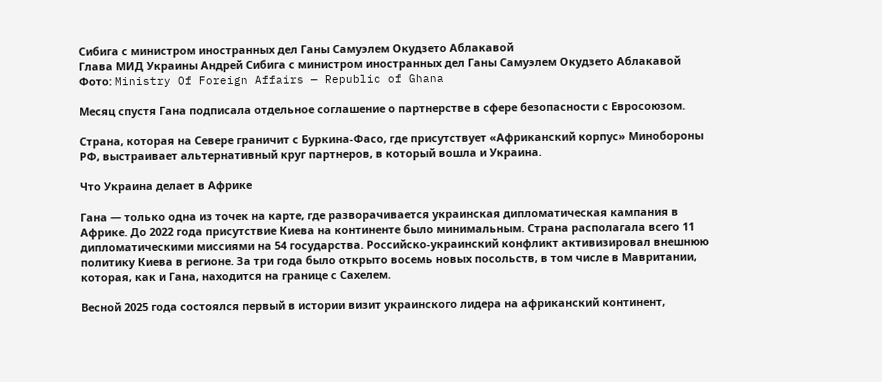Сибига с министром иностранных дел Ганы Самуэлем Окудзето Аблакавой
Глава МИД Украины Андрей Сибига с министром иностранных дел Ганы Самуэлем Окудзето Аблакавой
Фото: Ministry Of Foreign Affairs — Republic of Ghana

Месяц спустя Гана подписала отдельное соглашение о партнерстве в сфере безопасности с Евросоюзом.

Страна, которая на Севере граничит с Буркина-Фасо, где присутствует «Африканский корпус» Минобороны РФ, выстраивает альтернативный круг партнеров, в который вошла и Украина.

Что Украина делает в Африке

Гана — только одна из точек на карте, где разворачивается украинская дипломатическая кампания в Африке. До 2022 года присутствие Киева на континенте было минимальным. Страна располагала всего 11 дипломатическими миссиями на 54 государства. Российско-украинский конфликт активизировал внешнюю политику Киева в регионе. За три года было открыто восемь новых посольств, в том числе в Мавритании, которая, как и Гана, находится на границе с Сахелем.

Весной 2025 года состоялся первый в истории визит украинского лидера на африканский континент,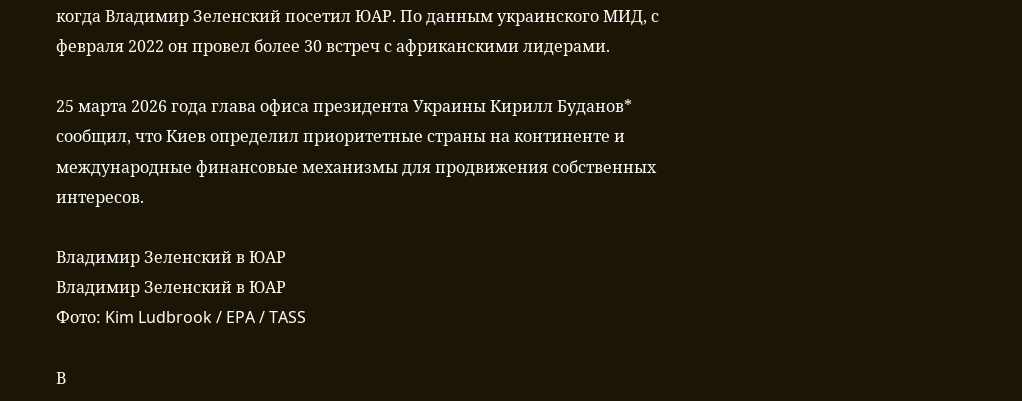когда Владимир Зеленский посетил ЮАР. По данным украинского МИД, с февраля 2022 он провел более 30 встреч с африканскими лидерами.

25 марта 2026 года глава офиса президента Украины Кирилл Буданов* сообщил, что Киев определил приоритетные страны на континенте и международные финансовые механизмы для продвижения собственных интересов.

Владимир Зеленский в ЮАР
Владимир Зеленский в ЮАР
Фото: Kim Ludbrook / EPA / TASS

В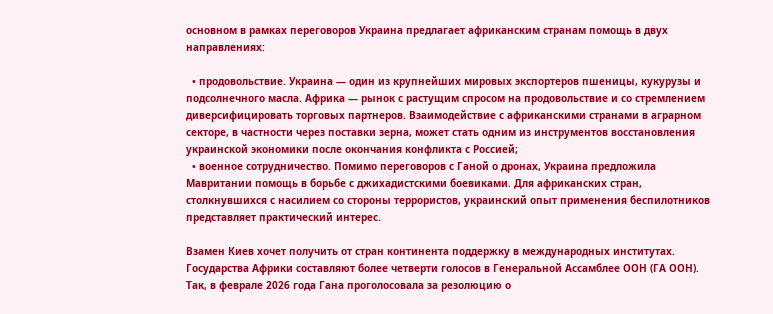основном в рамках переговоров Украина предлагает африканским странам помощь в двух направлениях:

  • продовольствие. Украина — один из крупнейших мировых экспортеров пшеницы, кукурузы и подсолнечного масла. Африка — рынок с растущим спросом на продовольствие и со стремлением диверсифицировать торговых партнеров. Взаимодействие с африканскими странами в аграрном секторе, в частности через поставки зерна, может стать одним из инструментов восстановления украинской экономики после окончания конфликта с Россией;
  • военное сотрудничество. Помимо переговоров с Ганой о дронах, Украина предложила Мавритании помощь в борьбе с джихадистскими боевиками. Для африканских стран, столкнувшихся с насилием со стороны террористов, украинский опыт применения беспилотников представляет практический интерес.

Взамен Киев хочет получить от стран континента поддержку в международных институтах. Государства Африки составляют более четверти голосов в Генеральной Ассамблее ООН (ГА ООН). Так, в феврале 2026 года Гана проголосовала за резолюцию о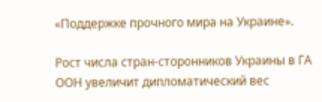«Поддержке прочного мира на Украине».

Рост числа стран-сторонников Украины в ГА ООН увеличит дипломатический вес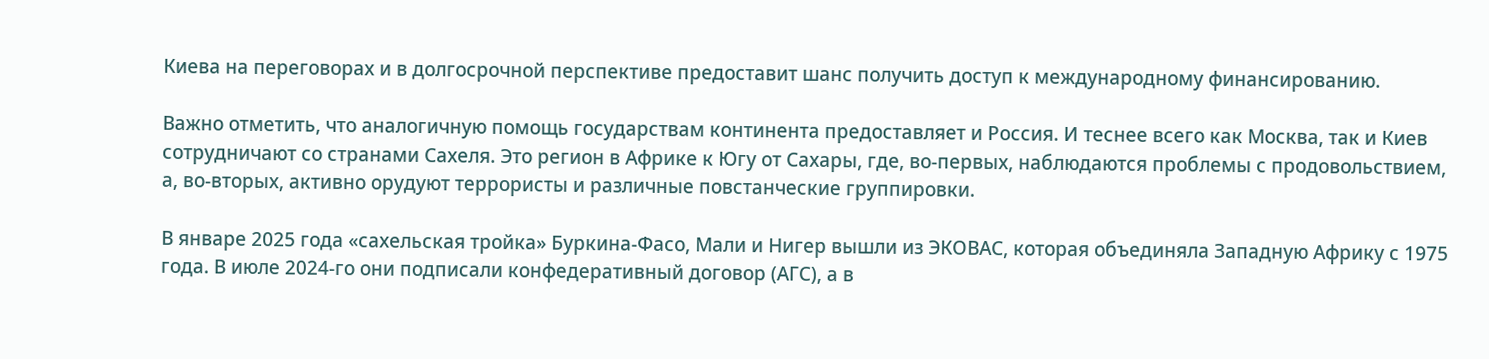Киева на переговорах и в долгосрочной перспективе предоставит шанс получить доступ к международному финансированию.

Важно отметить, что аналогичную помощь государствам континента предоставляет и Россия. И теснее всего как Москва, так и Киев сотрудничают со странами Сахеля. Это регион в Африке к Югу от Сахары, где, во-первых, наблюдаются проблемы с продовольствием, а, во-вторых, активно орудуют террористы и различные повстанческие группировки.

В январе 2025 года «сахельская тройка» Буркина-Фасо, Мали и Нигер вышли из ЭКОВАС, которая объединяла Западную Африку с 1975 года. В июле 2024-го они подписали конфедеративный договор (АГС), а в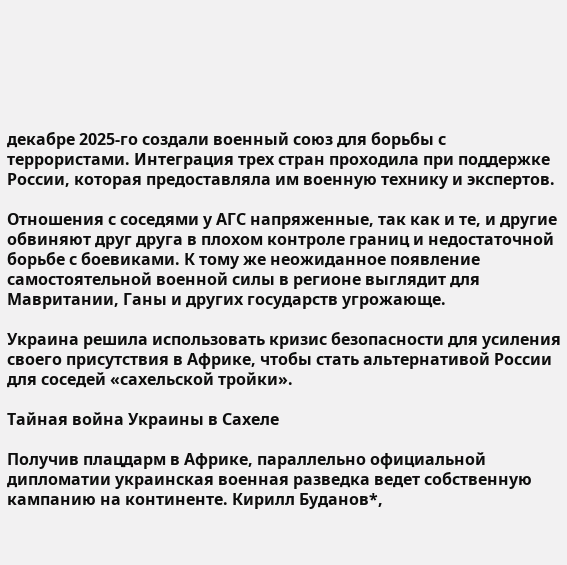декабре 2025-го создали военный союз для борьбы с террористами. Интеграция трех стран проходила при поддержке России, которая предоставляла им военную технику и экспертов.

Отношения с соседями у АГС напряженные, так как и те, и другие обвиняют друг друга в плохом контроле границ и недостаточной борьбе с боевиками. К тому же неожиданное появление самостоятельной военной силы в регионе выглядит для Мавритании, Ганы и других государств угрожающе.

Украина решила использовать кризис безопасности для усиления своего присутствия в Африке, чтобы стать альтернативой России для соседей «сахельской тройки».

Тайная война Украины в Сахеле

Получив плацдарм в Африке, параллельно официальной дипломатии украинская военная разведка ведет собственную кампанию на континенте. Кирилл Буданов*,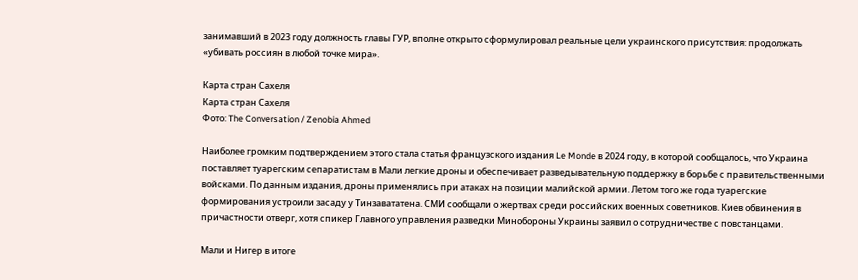занимавший в 2023 году должность главы ГУР, вполне открыто сформулировал реальные цели украинского присутствия: продолжать «убивать россиян в любой точке мира».

Карта стран Сахеля
Карта стран Сахеля
Фото: The Conversation / Zenobia Ahmed

Наиболее громким подтверждением этого стала статья французского издания Le Monde в 2024 году, в которой сообщалось, что Украина поставляет туарегским сепаратистам в Мали легкие дроны и обеспечивает разведывательную поддержку в борьбе с правительственными войсками. По данным издания, дроны применялись при атаках на позиции малийской армии. Летом того же года туарегские формирования устроили засаду у Тинзавататена. СМИ сообщали о жертвах среди российских военных советников. Киев обвинения в причастности отверг, хотя спикер Главного управления разведки Минобороны Украины заявил о сотрудничестве с повстанцами.

Мали и Нигер в итоге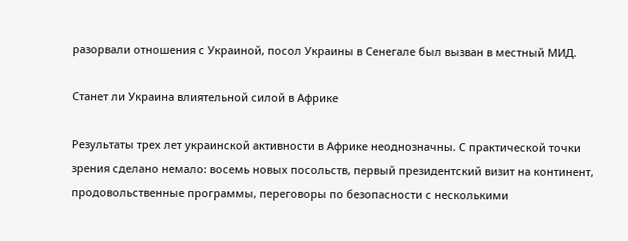разорвали отношения с Украиной, посол Украины в Сенегале был вызван в местный МИД.

Станет ли Украина влиятельной силой в Африке

Результаты трех лет украинской активности в Африке неоднозначны. С практической точки зрения сделано немало: восемь новых посольств, первый президентский визит на континент, продовольственные программы, переговоры по безопасности с несколькими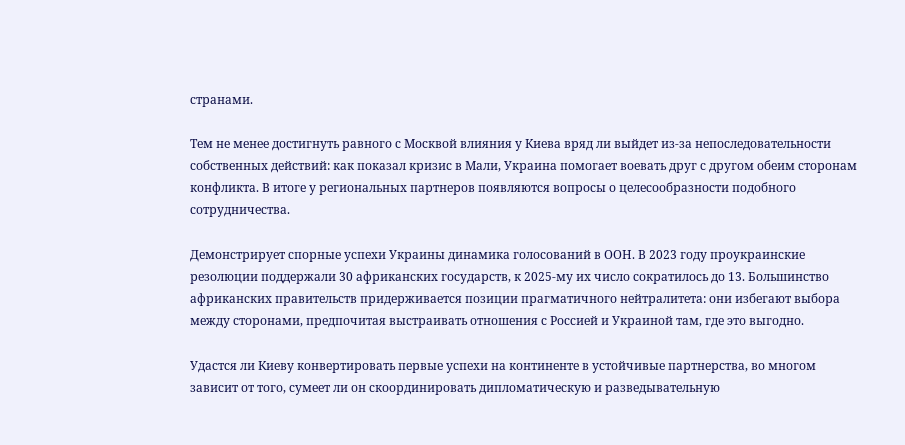странами.

Тем не менее достигнуть равного с Москвой влияния у Киева вряд ли выйдет из-за непоследовательности собственных действий: как показал кризис в Мали, Украина помогает воевать друг с другом обеим сторонам конфликта. В итоге у региональных партнеров появляются вопросы о целесообразности подобного сотрудничества.

Демонстрирует спорные успехи Украины динамика голосований в ООН. В 2023 году проукраинские резолюции поддержали 30 африканских государств, к 2025-му их число сократилось до 13. Большинство африканских правительств придерживается позиции прагматичного нейтралитета: они избегают выбора между сторонами, предпочитая выстраивать отношения с Россией и Украиной там, где это выгодно.

Удастся ли Киеву конвертировать первые успехи на континенте в устойчивые партнерства, во многом зависит от того, сумеет ли он скоординировать дипломатическую и разведывательную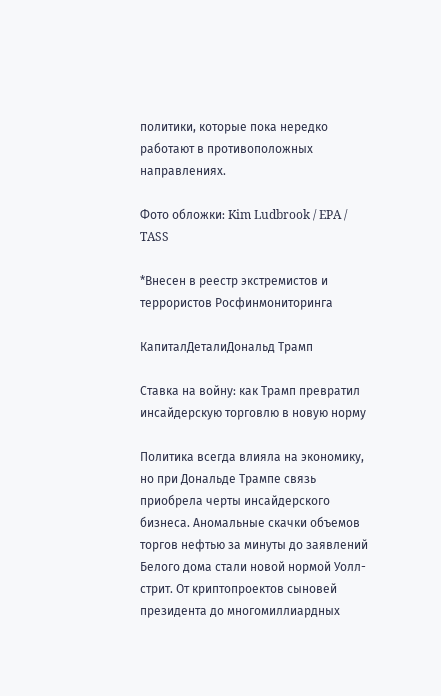политики, которые пока нередко работают в противоположных направлениях.

Фото обложки: Kim Ludbrook / EPA / TASS

*Внесен в реестр экстремистов и террористов Росфинмониторинга

КапиталДеталиДональд Трамп

Ставка на войну: как Трамп превратил инсайдерскую торговлю в новую норму

Политика всегда влияла на экономику, но при Дональде Трампе связь приобрела черты инсайдерского бизнеса. Аномальные скачки объемов торгов нефтью за минуты до заявлений Белого дома стали новой нормой Уолл-стрит. От криптопроектов сыновей президента до многомиллиардных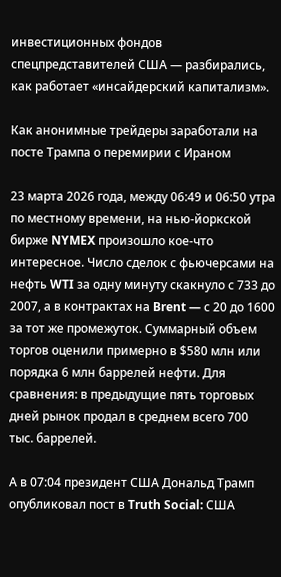инвестиционных фондов спецпредставителей США — разбирались, как работает «инсайдерский капитализм».

Как анонимные трейдеры заработали на посте Трампа о перемирии с Ираном

23 марта 2026 года, между 06:49 и 06:50 утра по местному времени, на нью-йоркской бирже NYMEX произошло кое-что интересное. Число сделок с фьючерсами на нефть WTI за одну минуту скакнуло с 733 до 2007, а в контрактах на Brent — с 20 до 1600 за тот же промежуток. Суммарный объем торгов оценили примерно в $580 млн или порядка 6 млн баррелей нефти. Для сравнения: в предыдущие пять торговых дней рынок продал в среднем всего 700 тыс. баррелей.

А в 07:04 президент США Дональд Трамп опубликовал пост в Truth Social: США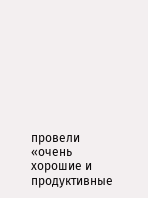провели «очень хорошие и продуктивные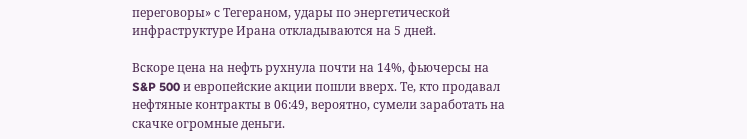переговоры» с Тегераном, удары по энергетической инфраструктуре Ирана откладываются на 5 дней.

Вскоре цена на нефть рухнула почти на 14%, фьючерсы на S&P 500 и европейские акции пошли вверх. Те, кто продавал нефтяные контракты в 06:49, вероятно, сумели заработать на скачке огромные деньги.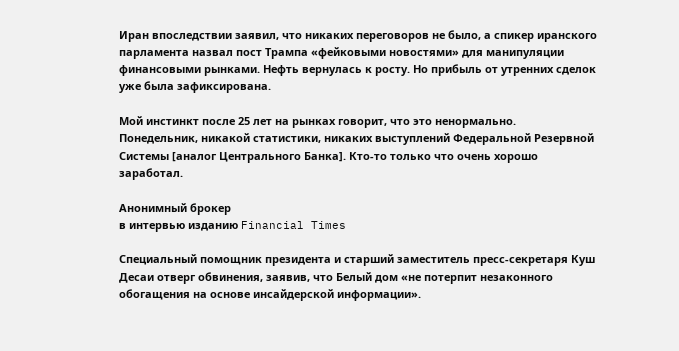Иран впоследствии заявил, что никаких переговоров не было, а спикер иранского парламента назвал пост Трампа «фейковыми новостями» для манипуляции финансовыми рынками. Нефть вернулась к росту. Но прибыль от утренних сделок уже была зафиксирована.

Мой инстинкт после 25 лет на рынках говорит, что это ненормально. Понедельник, никакой статистики, никаких выступлений Федеральной Резервной Системы [аналог Центрального Банка]. Кто-то только что очень хорошо заработал.

Анонимный брокер
в интервью изданию Financial Times

Специальный помощник президента и старший заместитель пресс-секретаря Куш Десаи отверг обвинения, заявив, что Белый дом «не потерпит незаконного обогащения на основе инсайдерской информации».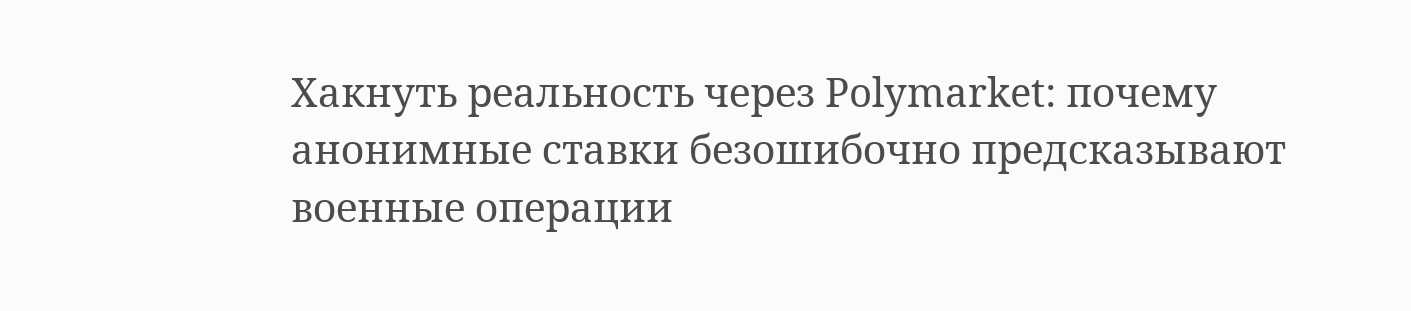Хакнуть реальность через Polymarket: почему анонимные ставки безошибочно предсказывают военные операции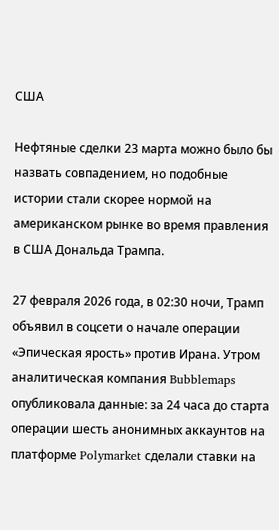США

Нефтяные сделки 23 марта можно было бы назвать совпадением, но подобные истории стали скорее нормой на американском рынке во время правления в США Дональда Трампа.

27 февраля 2026 года, в 02:30 ночи, Трамп объявил в соцсети о начале операции «Эпическая ярость» против Ирана. Утром аналитическая компания Bubblemaps опубликовала данные: за 24 часа до старта операции шесть анонимных аккаунтов на платформе Polymarket сделали ставки на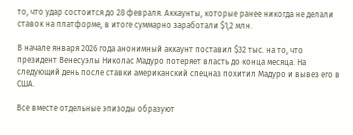то, что удар состоится до 28 февраля. Аккаунты, которые ранее никогда не делали ставок на платформе, в итоге суммарно заработали $1,2 млн.

В начале января 2026 года анонимный аккаунт поставил $32 тыс. на то, что президент Венесуэлы Николас Мадуро потеряет власть до конца месяца. На следующий день после ставки американский спецназ похитил Мадуро и вывез его в США.

Все вместе отдельные эпизоды образуют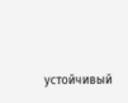устойчивый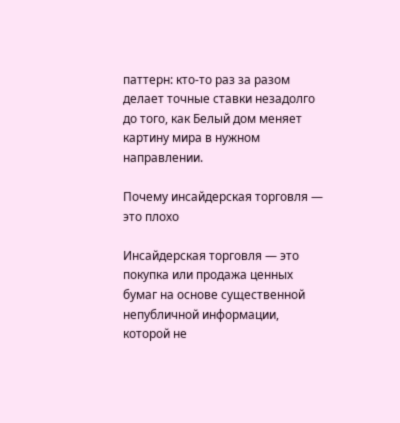паттерн: кто-то раз за разом делает точные ставки незадолго до того, как Белый дом меняет картину мира в нужном направлении.

Почему инсайдерская торговля — это плохо

Инсайдерская торговля — это покупка или продажа ценных бумаг на основе существенной непубличной информации, которой не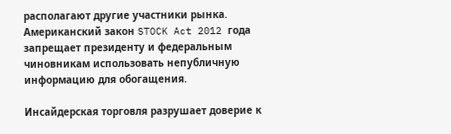располагают другие участники рынка. Американский закон STOCK Act 2012 года запрещает президенту и федеральным чиновникам использовать непубличную информацию для обогащения.

Инсайдерская торговля разрушает доверие к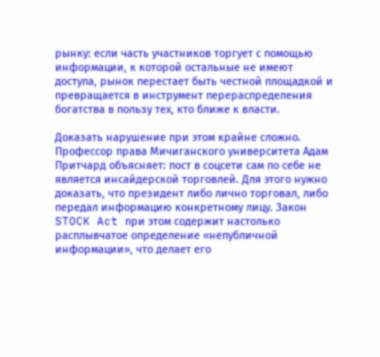рынку: если часть участников торгует с помощью информации, к которой остальные не имеют доступа, рынок перестает быть честной площадкой и превращается в инструмент перераспределения богатства в пользу тех, кто ближе к власти.

Доказать нарушение при этом крайне сложно. Профессор права Мичиганского университета Адам Притчард объясняет: пост в соцсети сам по себе не является инсайдерской торговлей. Для этого нужно доказать, что президент либо лично торговал, либо передал информацию конкретному лицу. Закон STOCK Act при этом содержит настолько расплывчатое определение «непубличной информации», что делает его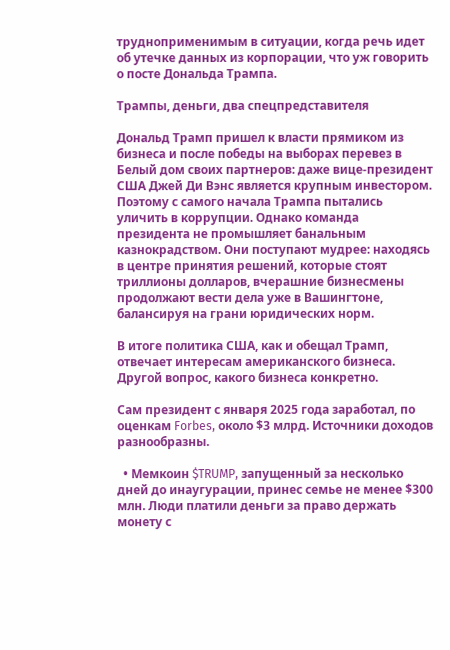трудноприменимым в ситуации, когда речь идет об утечке данных из корпорации, что уж говорить о посте Дональда Трампа.

Трампы, деньги, два спецпредставителя

Дональд Трамп пришел к власти прямиком из бизнеса и после победы на выборах перевез в Белый дом своих партнеров: даже вице-президент США Джей Ди Вэнс является крупным инвестором. Поэтому с самого начала Трампа пытались уличить в коррупции. Однако команда президента не промышляет банальным казнокрадством. Они поступают мудрее: находясь в центре принятия решений, которые стоят триллионы долларов, вчерашние бизнесмены продолжают вести дела уже в Вашингтоне, балансируя на грани юридических норм.

В итоге политика США, как и обещал Трамп, отвечает интересам американского бизнеса. Другой вопрос, какого бизнеса конкретно.

Сам президент с января 2025 года заработал, по оценкам Forbes, около $3 млрд. Источники доходов разнообразны.

  • Мемкоин $TRUMP, запущенный за несколько дней до инаугурации, принес семье не менее $300 млн. Люди платили деньги за право держать монету с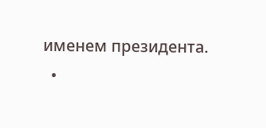именем президента.
  •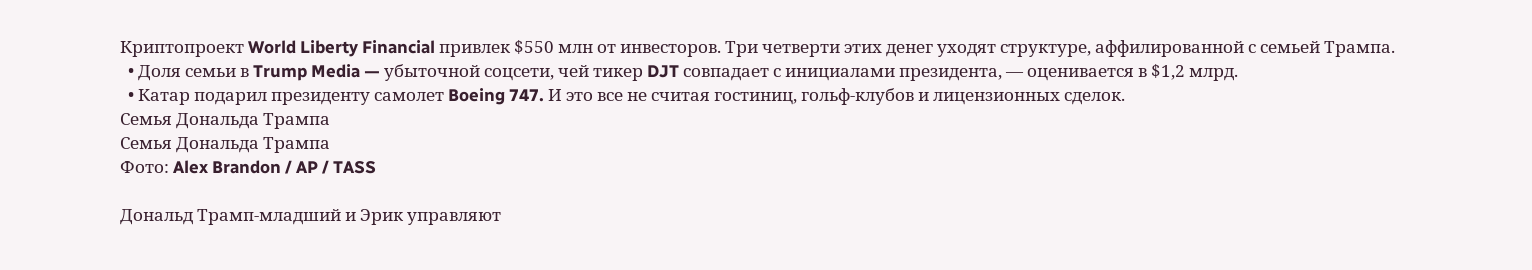Криптопроект World Liberty Financial привлек $550 млн от инвесторов. Три четверти этих денег уходят структуре, аффилированной с семьей Трампа.
  • Доля семьи в Trump Media — убыточной соцсети, чей тикер DJT совпадает с инициалами президента, — оценивается в $1,2 млрд.
  • Катар подарил президенту самолет Boeing 747. И это все не считая гостиниц, гольф-клубов и лицензионных сделок.
Семья Дональда Трампа
Семья Дональда Трампа
Фото: Alex Brandon / AP / TASS

Дональд Трамп-младший и Эрик управляют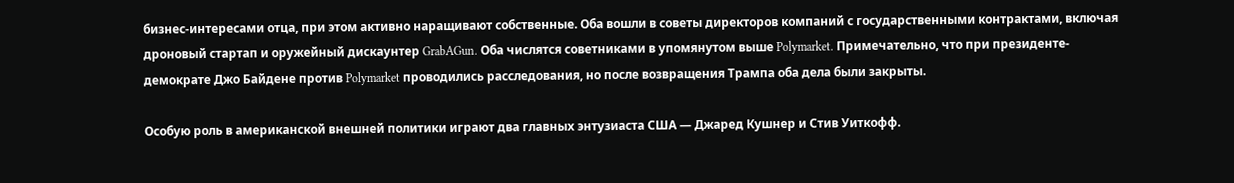бизнес-интересами отца, при этом активно наращивают собственные. Оба вошли в советы директоров компаний с государственными контрактами, включая дроновый стартап и оружейный дискаунтер GrabAGun. Оба числятся советниками в упомянутом выше Polymarket. Примечательно, что при президенте-демократе Джо Байдене против Polymarket проводились расследования, но после возвращения Трампа оба дела были закрыты.

Особую роль в американской внешней политики играют два главных энтузиаста США — Джаред Кушнер и Стив Уиткофф.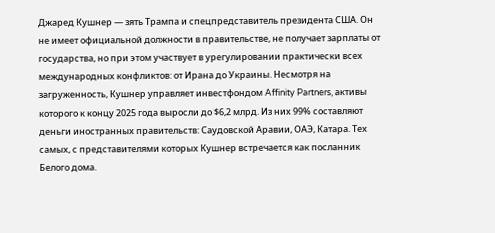Джаред Кушнер — зять Трампа и спецпредставитель президента США. Он не имеет официальной должности в правительстве, не получает зарплаты от государства, но при этом участвует в урегулировании практически всех международных конфликтов: от Ирана до Украины. Несмотря на загруженность, Кушнер управляет инвестфондом Affinity Partners, активы которого к концу 2025 года выросли до $6,2 млрд. Из них 99% составляют деньги иностранных правительств: Саудовской Аравии, ОАЭ, Катара. Тех самых, с представителями которых Кушнер встречается как посланник Белого дома.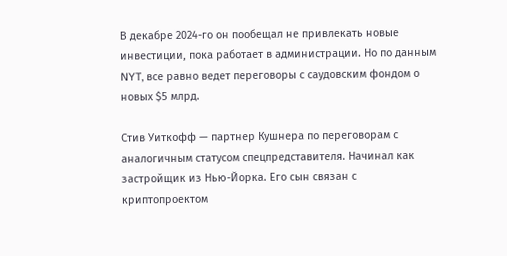В декабре 2024-го он пообещал не привлекать новые инвестиции, пока работает в администрации. Но по данным NYT, все равно ведет переговоры с саудовским фондом о новых $5 млрд.

Стив Уиткофф — партнер Кушнера по переговорам с аналогичным статусом спецпредставителя. Начинал как застройщик из Нью-Йорка. Его сын связан с криптопроектом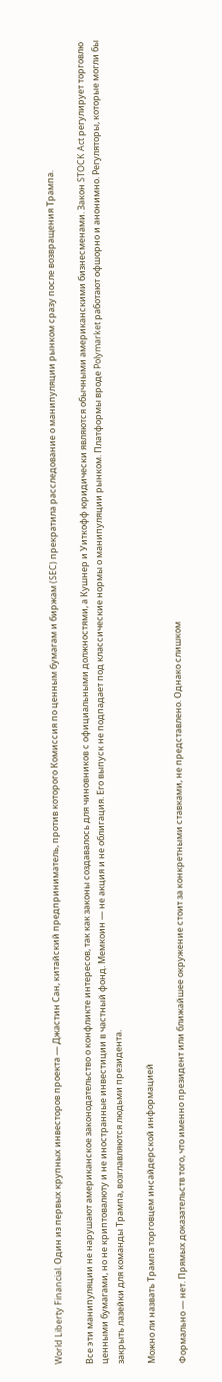World Liberty Financial. Один из первых крупных инвесторов проекта — Джастин Сан, китайский предприниматель, против которого Комиссия по ценным бумагам и биржам (SEC) прекратила расследование о манипуляции рынком сразу после возвращения Трампа.

Все эти манипуляции не нарушают американское законодательство о конфликте интересов, так как законы создавалось для чиновников с официальными должностями, а Кушнер и Уиткофф юридически являются обычными американскими бизнесменами. Закон STOCK Act регулирует торговлю ценными бумагами, но не криптовалюту и не иностранные инвестиции в частный фонд. Мемкоин — не акция и не облигация. Его выпуск не подпадает под классические нормы о манипуляции рынком. Платформы вроде Polymarket работают офшорно и анонимно. Регуляторы, которые могли бы закрыть лазейки для команды Трампа, возглавляются людьми президента.

Можно ли назвать Трампа торговцем инсайдерской информацией

Формально — нет. Прямых доказательств того, что именно президент или ближайшее окружение стоит за конкретными ставками, не представлено. Однако слишком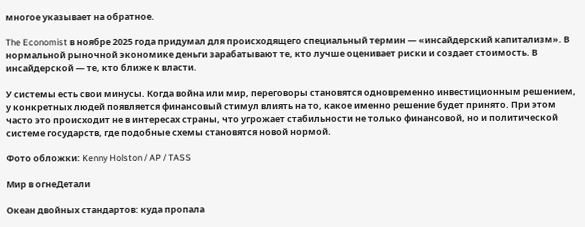многое указывает на обратное.

The Economist в ноябре 2025 года придумал для происходящего специальный термин — «инсайдерский капитализм». В нормальной рыночной экономике деньги зарабатывают те, кто лучше оценивает риски и создает стоимость. В инсайдерской — те, кто ближе к власти.

У системы есть свои минусы. Когда война или мир, переговоры становятся одновременно инвестиционным решением, у конкретных людей появляется финансовый стимул влиять на то, какое именно решение будет принято. При этом часто это происходит не в интересах страны, что угрожает стабильности не только финансовой, но и политической системе государств, где подобные схемы становятся новой нормой.

Фото обложки: Kenny Holston / AP / TASS

Мир в огнеДетали

Океан двойных стандартов: куда пропала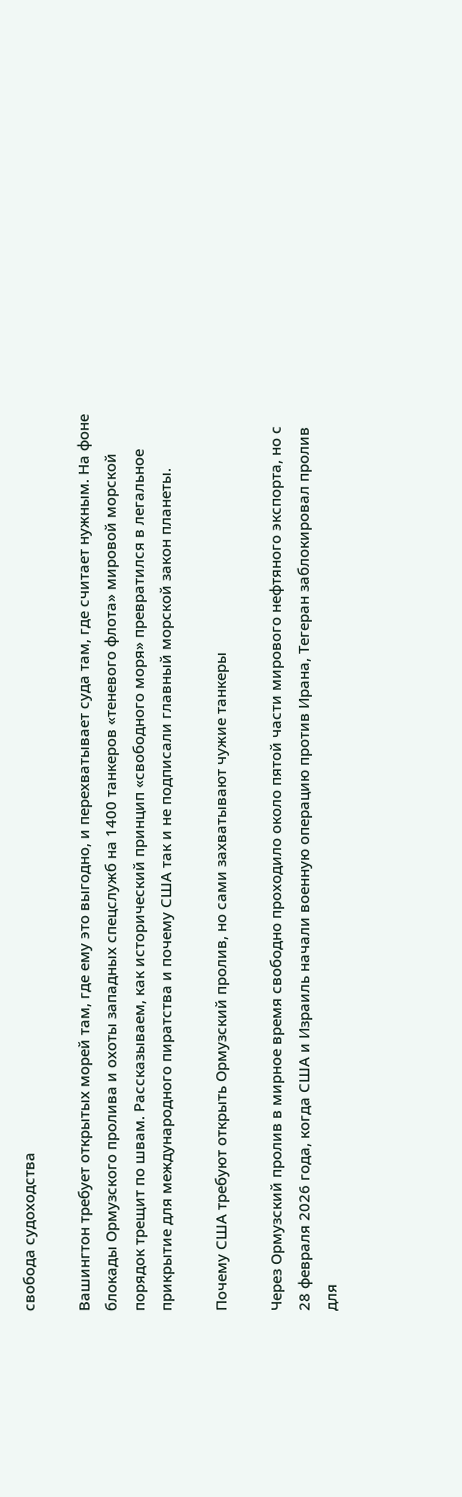свобода судоходства

Вашингтон требует открытых морей там, где ему это выгодно, и перехватывает суда там, где считает нужным. На фоне блокады Ормузского пролива и охоты западных спецслужб на 1400 танкеров «теневого флота» мировой морской порядок трещит по швам. Рассказываем, как исторический принцип «свободного моря» превратился в легальное прикрытие для международного пиратства и почему США так и не подписали главный морской закон планеты.

Почему США требуют открыть Ормузский пролив, но сами захватывают чужие танкеры

Через Ормузский пролив в мирное время свободно проходило около пятой части мирового нефтяного экспорта, но с 28 февраля 2026 года, когда США и Израиль начали военную операцию против Ирана, Тегеран заблокировал пролив для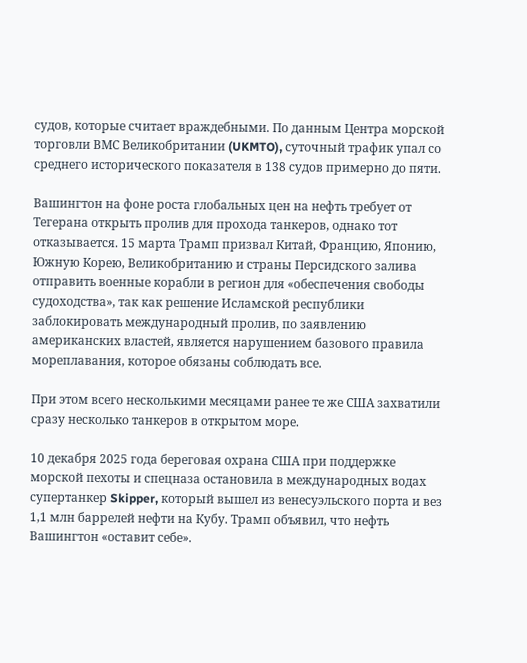судов, которые считает враждебными. По данным Центра морской торговли ВМС Великобритании (UKMTO), суточный трафик упал со среднего исторического показателя в 138 судов примерно до пяти.

Вашингтон на фоне роста глобальных цен на нефть требует от Тегерана открыть пролив для прохода танкеров, однако тот отказывается. 15 марта Трамп призвал Китай, Францию, Японию, Южную Корею, Великобританию и страны Персидского залива отправить военные корабли в регион для «обеспечения свободы судоходства», так как решение Исламской республики заблокировать международный пролив, по заявлению американских властей, является нарушением базового правила мореплавания, которое обязаны соблюдать все.

При этом всего несколькими месяцами ранее те же США захватили сразу несколько танкеров в открытом море.

10 декабря 2025 года береговая охрана США при поддержке морской пехоты и спецназа остановила в международных водах супертанкер Skipper, который вышел из венесуэльского порта и вез 1,1 млн баррелей нефти на Кубу. Трамп объявил, что нефть Вашингтон «оставит себе».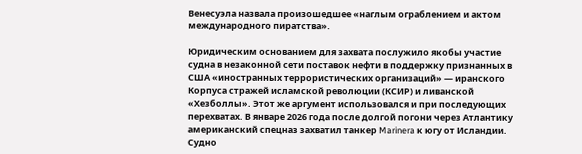Венесуэла назвала произошедшее «наглым ограблением и актом международного пиратства».

Юридическим основанием для захвата послужило якобы участие судна в незаконной сети поставок нефти в поддержку признанных в США «иностранных террористических организаций» — иранского Корпуса стражей исламской революции (КСИР) и ливанской «Хезболлы». Этот же аргумент использовался и при последующих перехватах. В январе 2026 года после долгой погони через Атлантику американский спецназ захватил танкер Marinera к югу от Исландии. Судно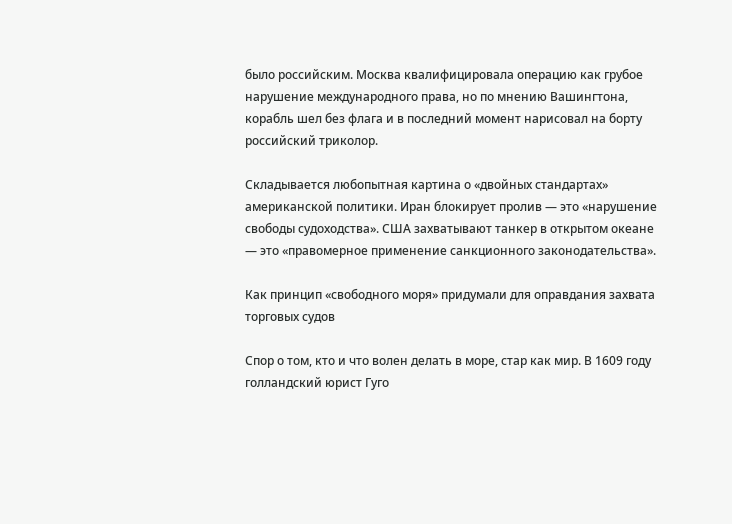было российским. Москва квалифицировала операцию как грубое нарушение международного права, но по мнению Вашингтона, корабль шел без флага и в последний момент нарисовал на борту российский триколор.

Cкладывается любопытная картина о «двойных стандартах» американской политики. Иран блокирует пролив — это «нарушение свободы судоходства». США захватывают танкер в открытом океане — это «правомерное применение санкционного законодательства».

Как принцип «свободного моря» придумали для оправдания захвата торговых судов

Спор о том, кто и что волен делать в море, стар как мир. В 1609 году голландский юрист Гуго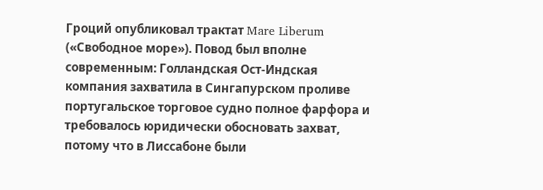Гроций опубликовал трактат Mare Liberum («Свободное море»). Повод был вполне современным: Голландская Ост-Индская компания захватила в Сингапурском проливе португальское торговое судно полное фарфора и требовалось юридически обосновать захват, потому что в Лиссабоне были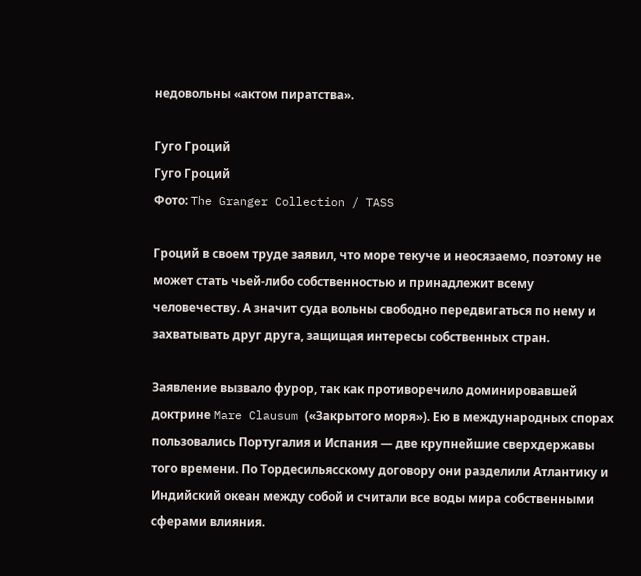недовольны «актом пиратства».

Гуго Гроций
Гуго Гроций
Фото: The Granger Collection / TASS

Гроций в своем труде заявил, что море текуче и неосязаемо, поэтому не может стать чьей-либо собственностью и принадлежит всему человечеству. А значит суда вольны свободно передвигаться по нему и захватывать друг друга, защищая интересы собственных стран.

Заявление вызвало фурор, так как противоречило доминировавшей доктрине Mare Clausum («Закрытого моря»). Ею в международных спорах пользовались Португалия и Испания — две крупнейшие сверхдержавы того времени. По Тордесильясскому договору они разделили Атлантику и Индийский океан между собой и считали все воды мира собственными сферами влияния.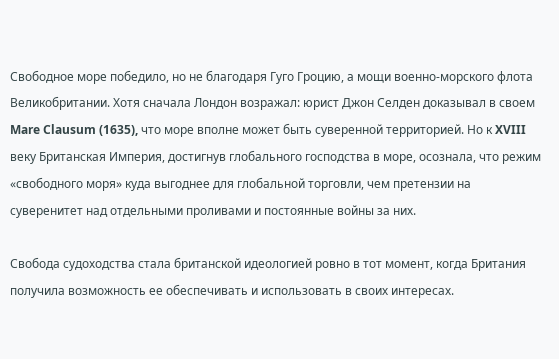Свободное море победило, но не благодаря Гуго Гроцию, а мощи военно-морского флота Великобритании. Хотя сначала Лондон возражал: юрист Джон Селден доказывал в своем Mare Clausum (1635), что море вполне может быть суверенной территорией. Но к XVIII веку Британская Империя, достигнув глобального господства в море, осознала, что режим «свободного моря» куда выгоднее для глобальной торговли, чем претензии на суверенитет над отдельными проливами и постоянные войны за них.

Свобода судоходства стала британской идеологией ровно в тот момент, когда Британия получила возможность ее обеспечивать и использовать в своих интересах.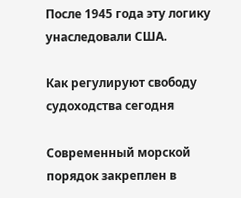После 1945 года эту логику унаследовали США.

Как регулируют свободу судоходства сегодня

Современный морской порядок закреплен в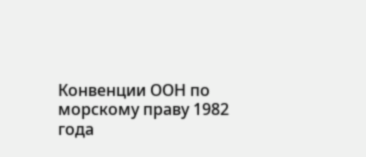Конвенции ООН по морскому праву 1982 года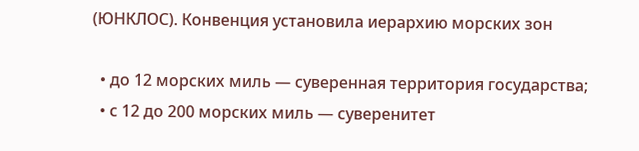(ЮНКЛОС). Конвенция установила иерархию морских зон

  • до 12 морских миль — суверенная территория государства;
  • с 12 до 200 морских миль — суверенитет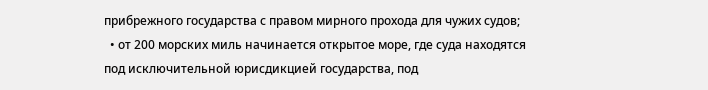прибрежного государства с правом мирного прохода для чужих судов;
  • от 200 морских миль начинается открытое море, где суда находятся под исключительной юрисдикцией государства, под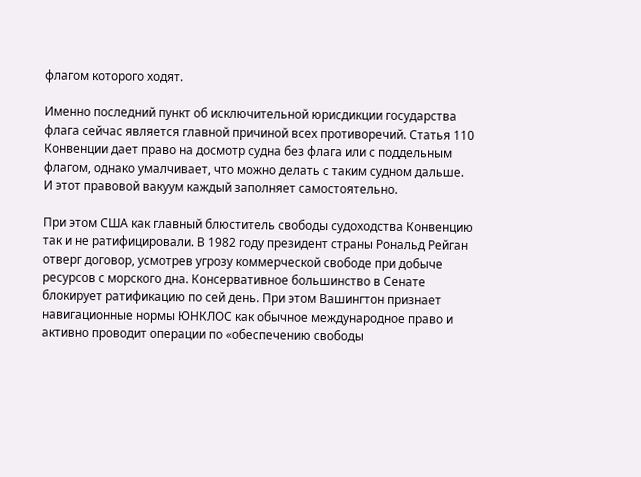флагом которого ходят.

Именно последний пункт об исключительной юрисдикции государства флага сейчас является главной причиной всех противоречий. Статья 110 Конвенции дает право на досмотр судна без флага или с поддельным флагом, однако умалчивает, что можно делать с таким судном дальше. И этот правовой вакуум каждый заполняет самостоятельно.

При этом США как главный блюститель свободы судоходства Конвенцию так и не ратифицировали. В 1982 году президент страны Рональд Рейган отверг договор, усмотрев угрозу коммерческой свободе при добыче ресурсов с морского дна. Консервативное большинство в Сенате блокирует ратификацию по сей день. При этом Вашингтон признает навигационные нормы ЮНКЛОС как обычное международное право и активно проводит операции по «обеспечению свободы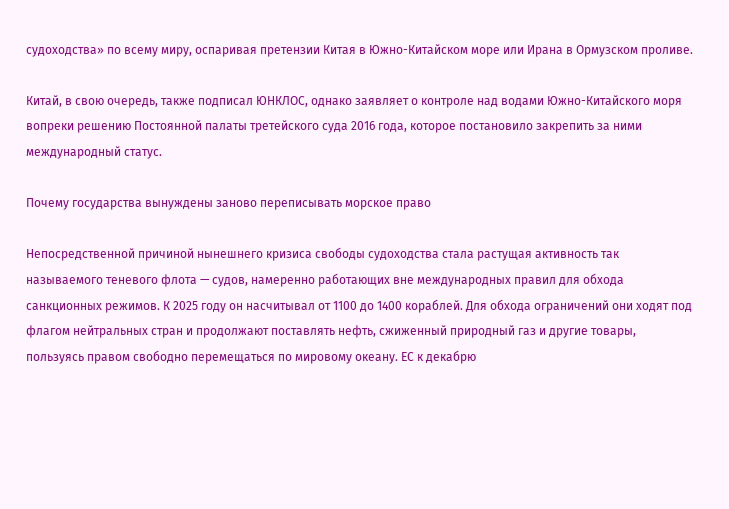судоходства» по всему миру, оспаривая претензии Китая в Южно-Китайском море или Ирана в Ормузском проливе.

Китай, в свою очередь, также подписал ЮНКЛОС, однако заявляет о контроле над водами Южно-Китайского моря вопреки решению Постоянной палаты третейского суда 2016 года, которое постановило закрепить за ними международный статус.

Почему государства вынуждены заново переписывать морское право

Непосредственной причиной нынешнего кризиса свободы судоходства стала растущая активность так называемого теневого флота — судов, намеренно работающих вне международных правил для обхода санкционных режимов. К 2025 году он насчитывал от 1100 до 1400 кораблей. Для обхода ограничений они ходят под флагом нейтральных стран и продолжают поставлять нефть, сжиженный природный газ и другие товары, пользуясь правом свободно перемещаться по мировому океану. ЕС к декабрю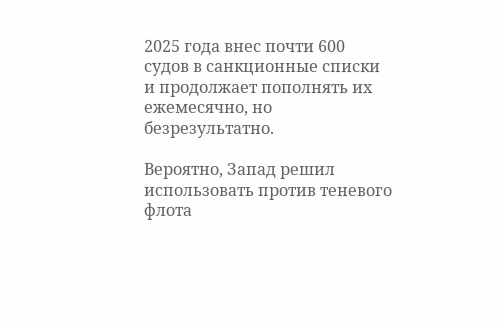2025 года внес почти 600 судов в санкционные списки и продолжает пополнять их ежемесячно, но безрезультатно.

Вероятно, Запад решил использовать против теневого флота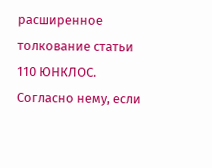расширенное толкование статьи 110 ЮНКЛОС. Согласно нему, если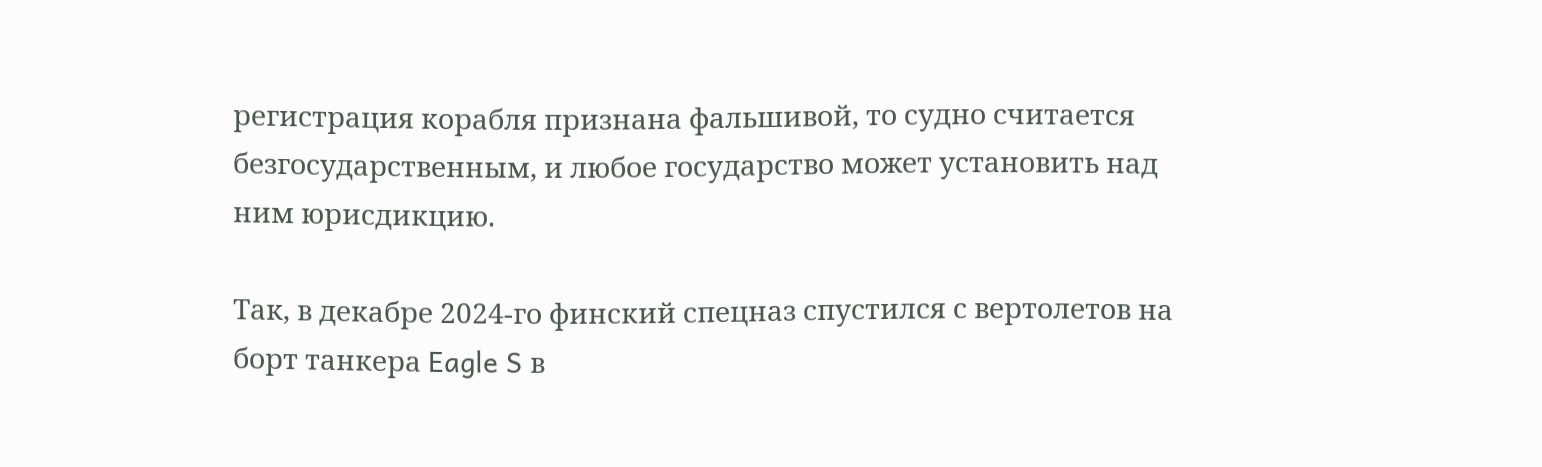регистрация корабля признана фальшивой, то судно считается безгосударственным, и любое государство может установить над ним юрисдикцию.

Так, в декабре 2024-го финский спецназ спустился с вертолетов на борт танкера Eagle S в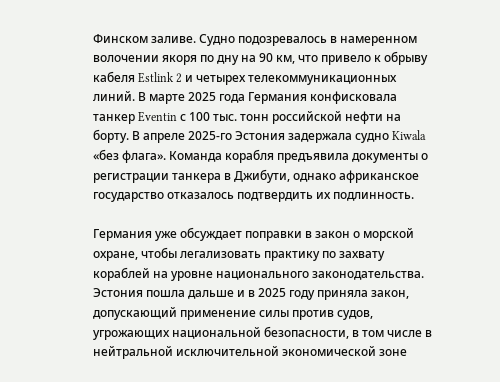Финском заливе. Судно подозревалось в намеренном волочении якоря по дну на 90 км, что привело к обрыву кабеля Estlink 2 и четырех телекоммуникационных линий. В марте 2025 года Германия конфисковала танкер Eventin с 100 тыс. тонн российской нефти на борту. В апреле 2025-го Эстония задержала судно Kiwala «без флага». Команда корабля предъявила документы о регистрации танкера в Джибути, однако африканское государство отказалось подтвердить их подлинность.

Германия уже обсуждает поправки в закон о морской охране, чтобы легализовать практику по захвату кораблей на уровне национального законодательства. Эстония пошла дальше и в 2025 году приняла закон, допускающий применение силы против судов, угрожающих национальной безопасности, в том числе в нейтральной исключительной экономической зоне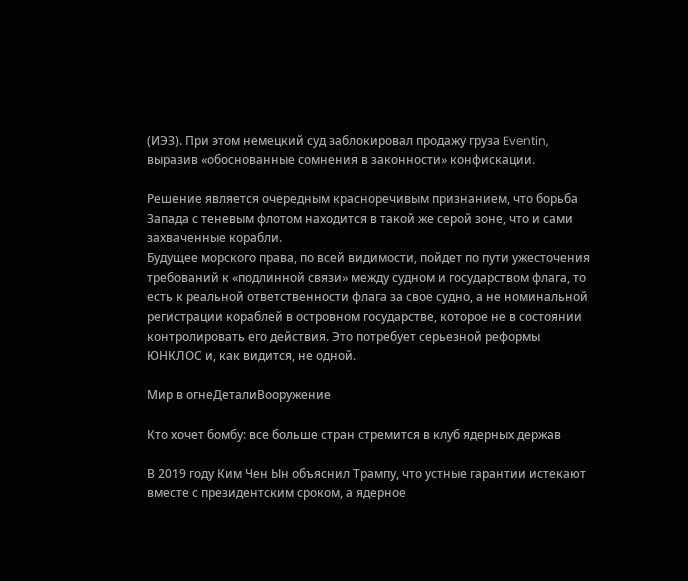(ИЭЗ). При этом немецкий суд заблокировал продажу груза Eventin, выразив «обоснованные сомнения в законности» конфискации.

Решение является очередным красноречивым признанием, что борьба Запада с теневым флотом находится в такой же серой зоне, что и сами захваченные корабли.
Будущее морского права, по всей видимости, пойдет по пути ужесточения требований к «подлинной связи» между судном и государством флага, то есть к реальной ответственности флага за свое судно, а не номинальной регистрации кораблей в островном государстве, которое не в состоянии контролировать его действия. Это потребует серьезной реформы ЮНКЛОС и, как видится, не одной.

Мир в огнеДеталиВооружение

Кто хочет бомбу: все больше стран стремится в клуб ядерных держав

В 2019 году Ким Чен Ын объяснил Трампу, что устные гарантии истекают вместе с президентским сроком, а ядерное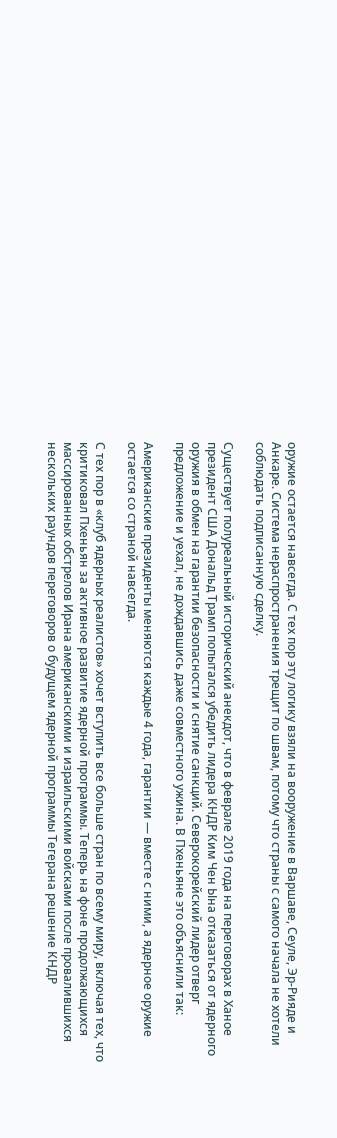оружие остается навсегда. С тех пор эту логику взяли на вооружение в Варшаве, Сеуле, Эр-Рияде и Анкаре. Система нераспространения трещит по швам, потому что страны с самого начала не хотели соблюдать подписанную сделку.

Существует полуреальный исторический анекдот, что в феврале 2019 года на переговорах в Ханое президент США Дональд Трамп попытался убедить лидера КНДР Ким Чен Ына отказаться от ядерного оружия в обмен на гарантии безопасности и снятие санкций. Северокорейский лидер отверг предложение и уехал, не дождавшись даже совместного ужина. В Пхеньяне это объяснили так:

Американские президенты меняются каждые 4 года, гарантии — вместе с ними, а ядерное оружие остается со страной навсегда.

С тех пор в «клуб ядерных реалистов» хочет вступить все больше стран по всему миру, включая тех, что критиковал Пхеньян за активное развитие ядерной программы. Теперь на фоне продолжающихся массированных обстрелов Ирана американскими и израильскими войсками после провалившихся нескольких раундов переговоров о будущем ядерной программы Тегерана решение КНДР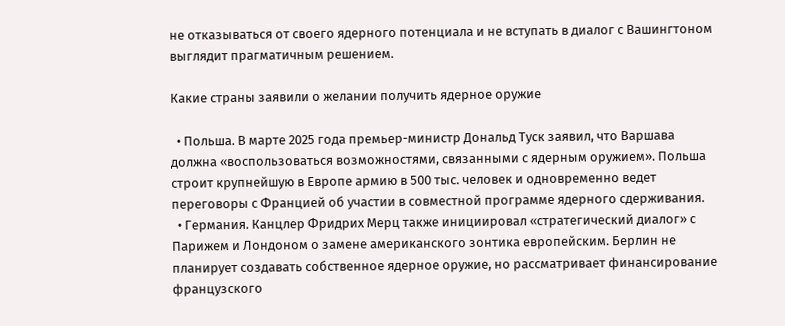не отказываться от своего ядерного потенциала и не вступать в диалог с Вашингтоном выглядит прагматичным решением.

Какие страны заявили о желании получить ядерное оружие

  • Польша. В марте 2025 года премьер-министр Дональд Туск заявил, что Варшава должна «воспользоваться возможностями, связанными с ядерным оружием». Польша строит крупнейшую в Европе армию в 500 тыс. человек и одновременно ведет переговоры с Францией об участии в совместной программе ядерного сдерживания.
  • Германия. Канцлер Фридрих Мерц также инициировал «стратегический диалог» с Парижем и Лондоном о замене американского зонтика европейским. Берлин не планирует создавать собственное ядерное оружие, но рассматривает финансирование французского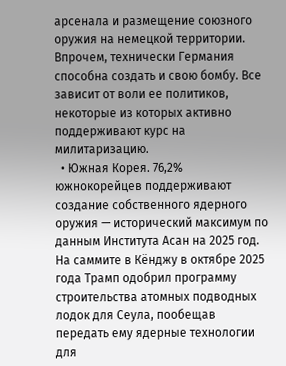арсенала и размещение союзного оружия на немецкой территории. Впрочем, технически Германия способна создать и свою бомбу. Все зависит от воли ее политиков, некоторые из которых активно поддерживают курс на милитаризацию.
  • Южная Корея. 76,2% южнокорейцев поддерживают создание собственного ядерного оружия — исторический максимум по данным Института Асан на 2025 год. На саммите в Кёнджу в октябре 2025 года Трамп одобрил программу строительства атомных подводных лодок для Сеула, пообещав передать ему ядерные технологии для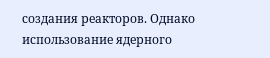создания реакторов. Однако использование ядерного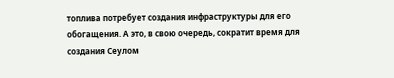топлива потребует создания инфраструктуры для его обогащения. А это, в свою очередь, сократит время для создания Сеулом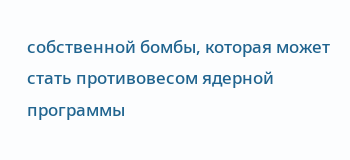собственной бомбы, которая может стать противовесом ядерной программы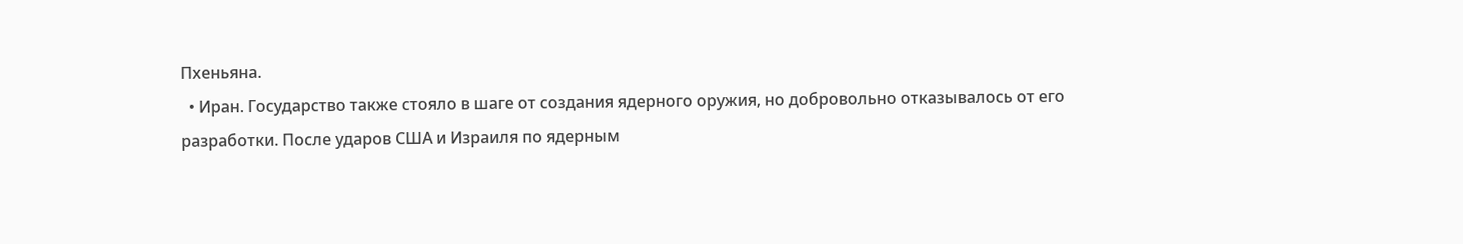Пхеньяна.
  • Иран. Государство также стояло в шаге от создания ядерного оружия, но добровольно отказывалось от его разработки. После ударов США и Израиля по ядерным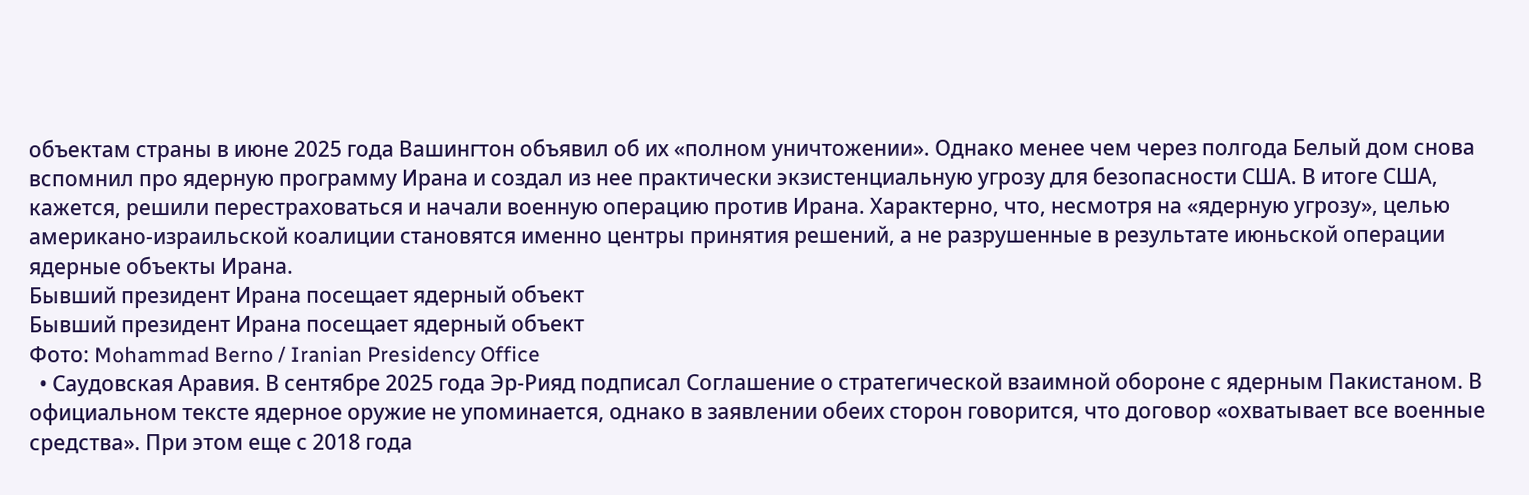объектам страны в июне 2025 года Вашингтон объявил об их «полном уничтожении». Однако менее чем через полгода Белый дом снова вспомнил про ядерную программу Ирана и создал из нее практически экзистенциальную угрозу для безопасности США. В итоге США, кажется, решили перестраховаться и начали военную операцию против Ирана. Характерно, что, несмотря на «ядерную угрозу», целью американо-израильской коалиции становятся именно центры принятия решений, а не разрушенные в результате июньской операции ядерные объекты Ирана.
Бывший президент Ирана посещает ядерный объект
Бывший президент Ирана посещает ядерный объект
Фото: Mohammad Berno / Iranian Presidency Office
  • Саудовская Аравия. В сентябре 2025 года Эр-Рияд подписал Соглашение о стратегической взаимной обороне с ядерным Пакистаном. В официальном тексте ядерное оружие не упоминается, однако в заявлении обеих сторон говорится, что договор «охватывает все военные средства». При этом еще с 2018 года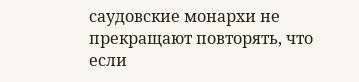саудовские монархи не прекращают повторять, что если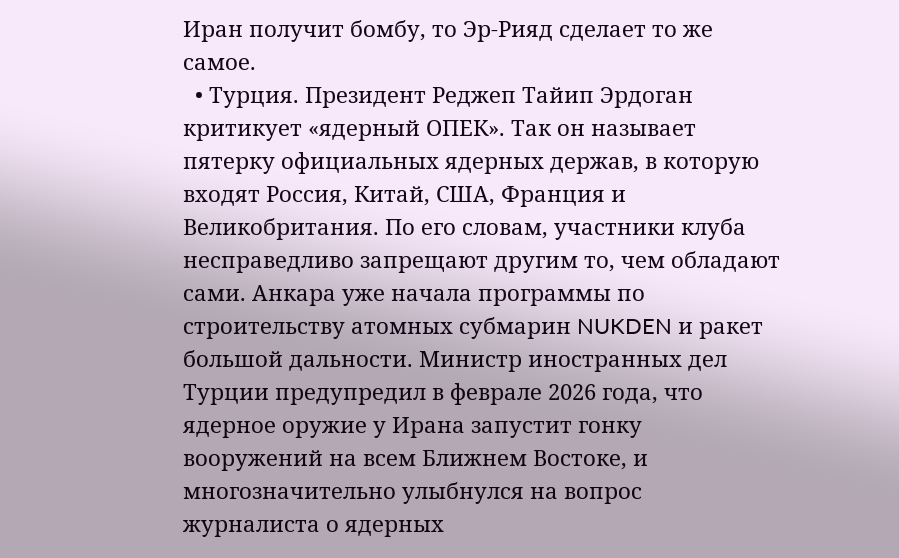Иран получит бомбу, то Эр-Рияд сделает то же самое.
  • Турция. Президент Реджеп Тайип Эрдоган критикует «ядерный ОПЕК». Так он называет пятерку официальных ядерных держав, в которую входят Россия, Китай, США, Франция и Великобритания. По его словам, участники клуба несправедливо запрещают другим то, чем обладают сами. Анкара уже начала программы по строительству атомных субмарин NUKDEN и ракет большой дальности. Министр иностранных дел Турции предупредил в феврале 2026 года, что ядерное оружие у Ирана запустит гонку вооружений на всем Ближнем Востоке, и многозначительно улыбнулся на вопрос журналиста о ядерных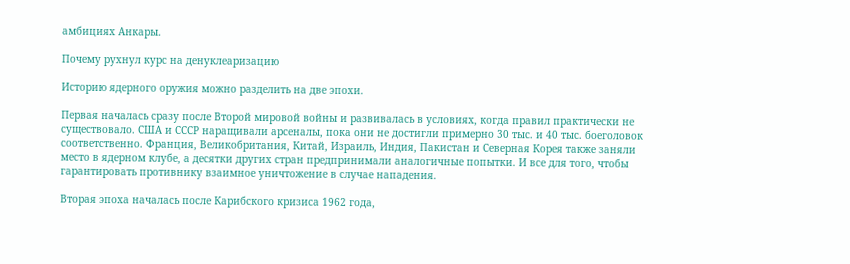амбициях Анкары.

Почему рухнул курс на денуклеаризацию

Историю ядерного оружия можно разделить на две эпохи.

Первая началась сразу после Второй мировой войны и развивалась в условиях, когда правил практически не существовало. США и СССР наращивали арсеналы, пока они не достигли примерно 30 тыс. и 40 тыс. боеголовок соответственно. Франция, Великобритания, Китай, Израиль, Индия, Пакистан и Северная Корея также заняли место в ядерном клубе, а десятки других стран предпринимали аналогичные попытки. И все для того, чтобы гарантировать противнику взаимное уничтожение в случае нападения.

Вторая эпоха началась после Карибского кризиса 1962 года,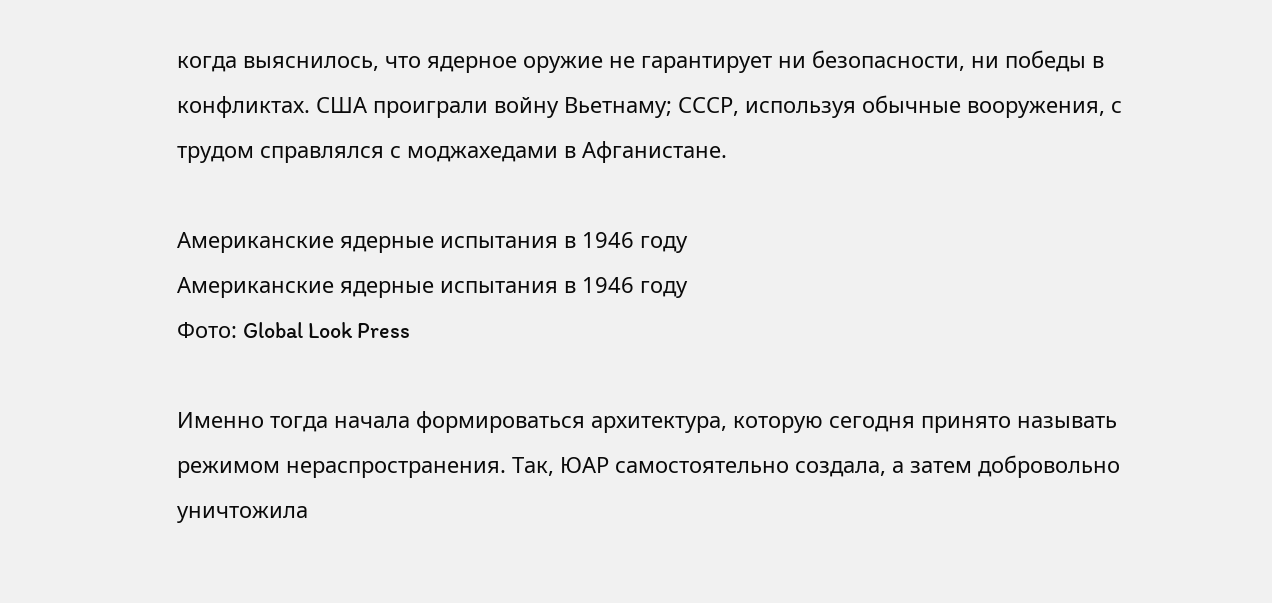когда выяснилось, что ядерное оружие не гарантирует ни безопасности, ни победы в конфликтах. США проиграли войну Вьетнаму; СССР, используя обычные вооружения, с трудом справлялся с моджахедами в Афганистане.

Американские ядерные испытания в 1946 году
Американские ядерные испытания в 1946 году
Фото: Global Look Press

Именно тогда начала формироваться архитектура, которую сегодня принято называть режимом нераспространения. Так, ЮАР самостоятельно создала, а затем добровольно уничтожила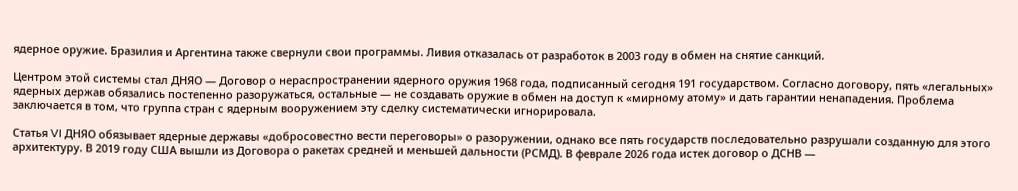ядерное оружие. Бразилия и Аргентина также свернули свои программы. Ливия отказалась от разработок в 2003 году в обмен на снятие санкций.

Центром этой системы стал ДНЯО — Договор о нераспространении ядерного оружия 1968 года, подписанный сегодня 191 государством. Согласно договору, пять «легальных» ядерных держав обязались постепенно разоружаться, остальные — не создавать оружие в обмен на доступ к «мирному атому» и дать гарантии ненападения. Проблема заключается в том, что группа стран с ядерным вооружением эту сделку систематически игнорировала.

Статья VI ДНЯО обязывает ядерные державы «добросовестно вести переговоры» о разоружении, однако все пять государств последовательно разрушали созданную для этого архитектуру. В 2019 году США вышли из Договора о ракетах средней и меньшей дальности (РСМД). В феврале 2026 года истек договор о ДСНВ —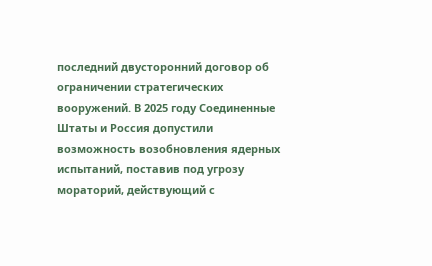последний двусторонний договор об ограничении стратегических вооружений. В 2025 году Соединенные Штаты и Россия допустили возможность возобновления ядерных испытаний, поставив под угрозу мораторий, действующий с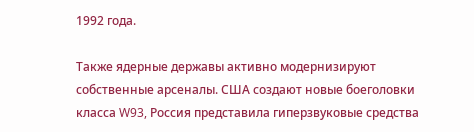1992 года.

Также ядерные державы активно модернизируют собственные арсеналы. США создают новые боеголовки класса W93, Россия представила гиперзвуковые средства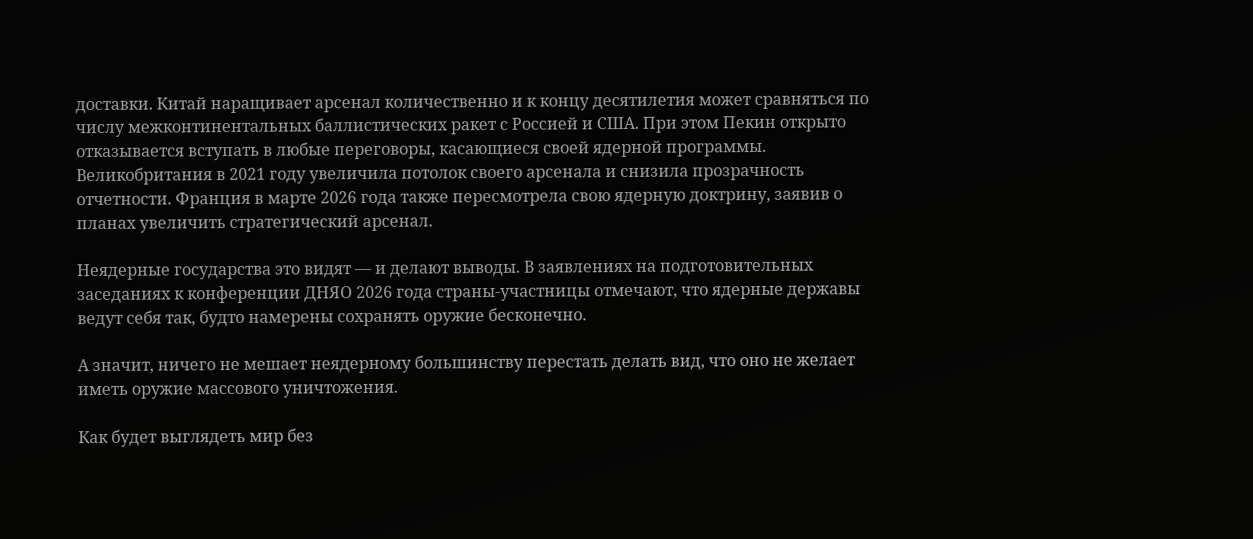доставки. Китай наращивает арсенал количественно и к концу десятилетия может сравняться по числу межконтинентальных баллистических ракет с Россией и США. При этом Пекин открыто отказывается вступать в любые переговоры, касающиеся своей ядерной программы. Великобритания в 2021 году увеличила потолок своего арсенала и снизила прозрачность отчетности. Франция в марте 2026 года также пересмотрела свою ядерную доктрину, заявив о планах увеличить стратегический арсенал.

Неядерные государства это видят — и делают выводы. В заявлениях на подготовительных заседаниях к конференции ДНЯО 2026 года страны-участницы отмечают, что ядерные державы ведут себя так, будто намерены сохранять оружие бесконечно.

А значит, ничего не мешает неядерному большинству перестать делать вид, что оно не желает иметь оружие массового уничтожения.

Как будет выглядеть мир без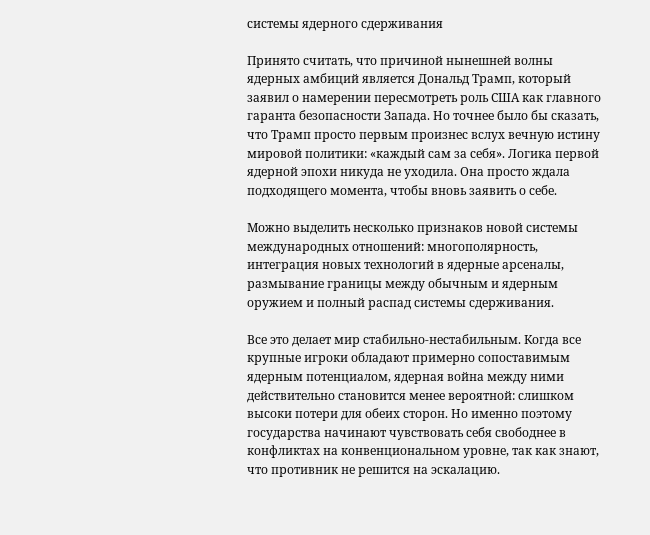системы ядерного сдерживания

Принято считать, что причиной нынешней волны ядерных амбиций является Дональд Трамп, который заявил о намерении пересмотреть роль США как главного гаранта безопасности Запада. Но точнее было бы сказать, что Трамп просто первым произнес вслух вечную истину мировой политики: «каждый сам за себя». Логика первой ядерной эпохи никуда не уходила. Она просто ждала подходящего момента, чтобы вновь заявить о себе.

Можно выделить несколько признаков новой системы международных отношений: многополярность, интеграция новых технологий в ядерные арсеналы, размывание границы между обычным и ядерным оружием и полный распад системы сдерживания.

Все это делает мир стабильно-нестабильным. Когда все крупные игроки обладают примерно сопоставимым ядерным потенциалом, ядерная война между ними действительно становится менее вероятной: слишком высоки потери для обеих сторон. Но именно поэтому государства начинают чувствовать себя свободнее в конфликтах на конвенциональном уровне, так как знают, что противник не решится на эскалацию.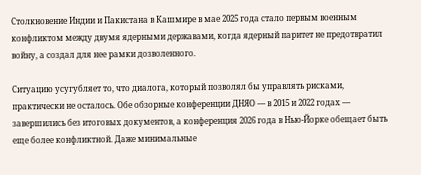Столкновение Индии и Пакистана в Кашмире в мае 2025 года стало первым военным конфликтом между двумя ядерными державами, когда ядерный паритет не предотвратил войну, а создал для нее рамки дозволенного.

Ситуацию усугубляет то, что диалога, который позволял бы управлять рисками, практически не осталось. Обе обзорные конференции ДНЯО — в 2015 и 2022 годах — завершились без итоговых документов, а конференция 2026 года в Нью-Йорке обещает быть еще более конфликтной. Даже минимальные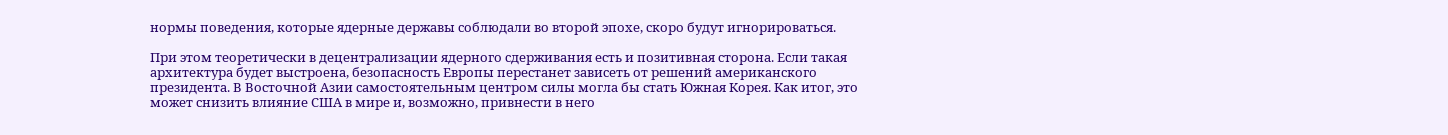нормы поведения, которые ядерные державы соблюдали во второй эпохе, скоро будут игнорироваться.

При этом теоретически в децентрализации ядерного сдерживания есть и позитивная сторона. Если такая архитектура будет выстроена, безопасность Европы перестанет зависеть от решений американского президента. В Восточной Азии самостоятельным центром силы могла бы стать Южная Корея. Как итог, это может снизить влияние США в мире и, возможно, привнести в него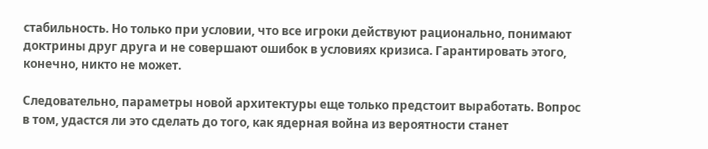стабильность. Но только при условии, что все игроки действуют рационально, понимают доктрины друг друга и не совершают ошибок в условиях кризиса. Гарантировать этого, конечно, никто не может.

Следовательно, параметры новой архитектуры еще только предстоит выработать. Вопрос в том, удастся ли это сделать до того, как ядерная война из вероятности станет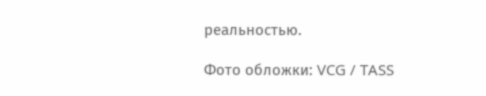реальностью.

Фото обложки: VCG / TASS